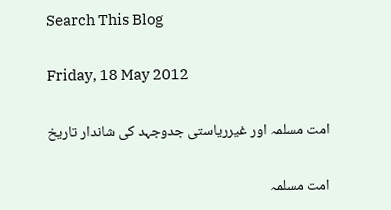Search This Blog

Friday, 18 May 2012

امت مسلمہ اور غیرریاستی جدوجہد کی شاندار تاریخ

امت مسلمہ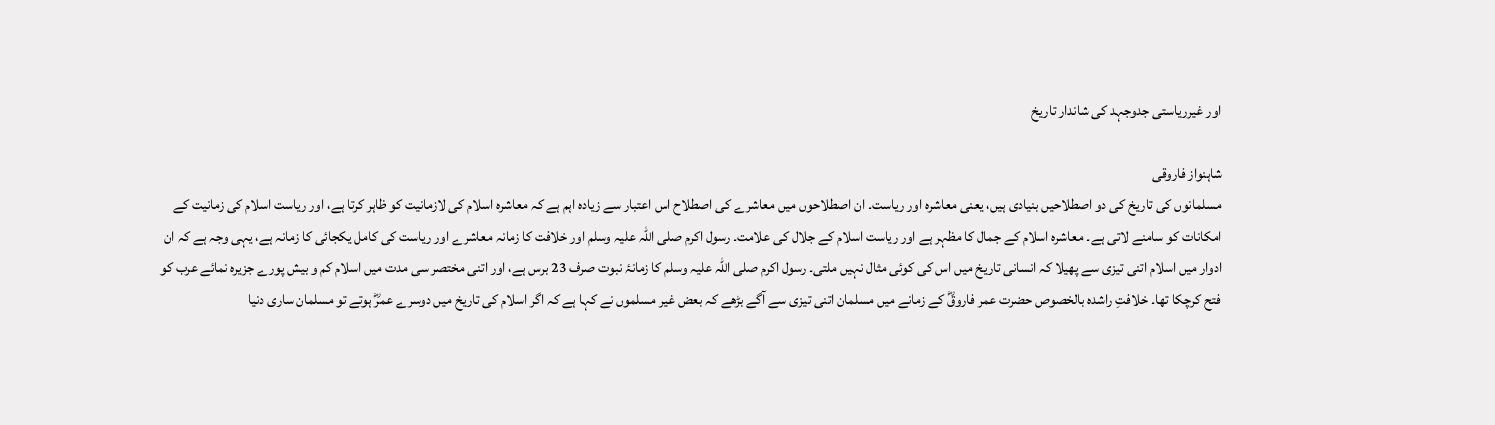اور غیرریاستی جدوجہد کی شاندار تاریخ

شاہنواز فاروقی
مسلمانوں کی تاریخ کی دو اصطلاحیں بنیادی ہیں، یعنی معاشرہ اور ریاست۔ ان اصطلاحوں میں معاشرے کی اصطلاح اس اعتبار سے زیادہ اہم ہے کہ معاشرہ اسلام کی لازمانیت کو ظاہر کرتا ہے، اور ریاست اسلام کی زمانیت کے امکانات کو سامنے لاتی ہے۔ معاشرہ اسلام کے جمال کا مظہر ہے اور ریاست اسلام کے جلال کی علامت۔ رسول اکرم صلی اللہ علیہ وسلم اور خلافت کا زمانہ معاشرے اور ریاست کی کامل یکجائی کا زمانہ ہے، یہی وجہ ہے کہ ان ادوار میں اسلام اتنی تیزی سے پھیلا کہ انسانی تاریخ میں اس کی کوئی مثال نہیں ملتی۔ رسول اکرم صلی اللہ علیہ وسلم کا زمانۂ نبوت صرف 23 برس ہے، اور اتنی مختصر سی مدت میں اسلام کم و بیش پورے جزیرہ نمائے عرب کو فتح کرچکا تھا۔ خلافتِ راشدہ بالخصوص حضرت عمر فاروقؓ کے زمانے میں مسلمان اتنی تیزی سے آگے بڑھے کہ بعض غیر مسلموں نے کہا ہے کہ اگر اسلام کی تاریخ میں دوسرے عمرؓ ہوتے تو مسلمان ساری دنیا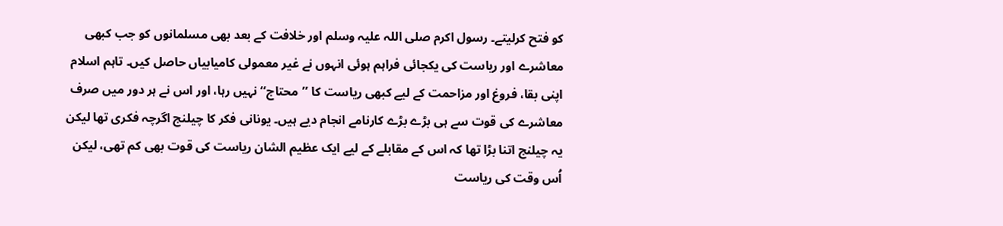کو فتح کرلیتے۔ رسول اکرم صلی اللہ علیہ وسلم اور خلافت کے بعد بھی مسلمانوں کو جب کبھی معاشرے اور ریاست کی یکجائی فراہم ہوئی انہوں نے غیر معمولی کامیابیاں حاصل کیں۔ تاہم اسلام اپنی بقا، فروغ اور مزاحمت کے لیے کبھی ریاست کا ’’محتاج‘‘ نہیں رہا، اور اس نے ہر دور میں صرف معاشرے کی قوت سے ہی بڑے بڑے کارنامے انجام دیے ہیں۔ یونانی فکر کا چیلنج اگرچہ فکری تھا لیکن یہ چیلنج اتنا بڑا تھا کہ اس کے مقابلے کے لیے ایک عظیم الشان ریاست کی قوت بھی کم تھی، لیکن اُس وقت کی ریاست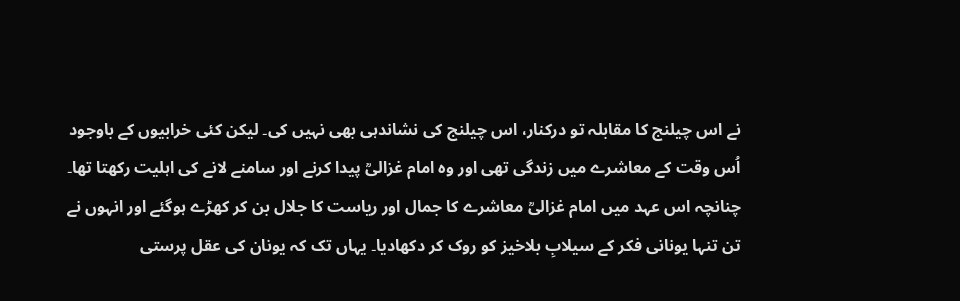نے اس چیلنج کا مقابلہ تو درکنار، اس چیلنج کی نشاندہی بھی نہیں کی۔ لیکن کئی خرابیوں کے باوجود اُس وقت کے معاشرے میں زندگی تھی اور وہ امام غزالیؒ پیدا کرنے اور سامنے لانے کی اہلیت رکھتا تھا۔ چنانچہ اس عہد میں امام غزالیؒ معاشرے کا جمال اور ریاست کا جلال بن کر کھڑے ہوگئے اور انہوں نے تن تنہا یونانی فکر کے سیلابِ بلاخیز کو روک کر دکھادیا۔ یہاں تک کہ یونان کی عقل پرستی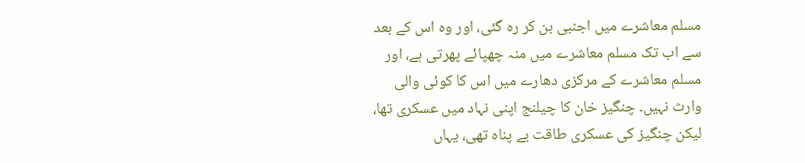مسلم معاشرے میں اجنبی بن کر رہ گئی، اور وہ اس کے بعد سے اب تک مسلم معاشرے میں منہ چھپائے پھرتی ہے، اور مسلم معاشرے کے مرکزی دھارے میں اس کا کوئی والی وارث نہیں۔ چنگیز خان کا چیلنج اپنی نہاد میں عسکری تھا، لیکن چنگیز کی عسکری طاقت بے پناہ تھی، یہاں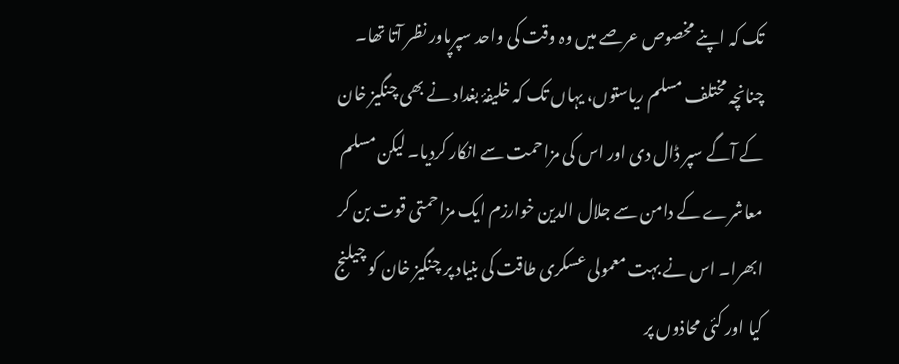تک کہ اپنے مخصوص عرصے میں وہ وقت کی واحد سپرپاور نظر آتا تھا۔ چنانچہ مختلف مسلم ریاستوں، یہاں تک کہ خلیفۂ بغداد نے بھی چنگیز خان کے آگے سپر ڈال دی اور اس کی مزاحمت سے انکار کردیا۔ لیکن مسلم معاشرے کے دامن سے جلال الدین خوارزم ایک مزاحمتی قوت بن کر ابھرا۔ اس نے بہت معمولی عسکری طاقت کی بنیاد پر چنگیز خان کو چیلنج کیا اور کئی محاذوں پر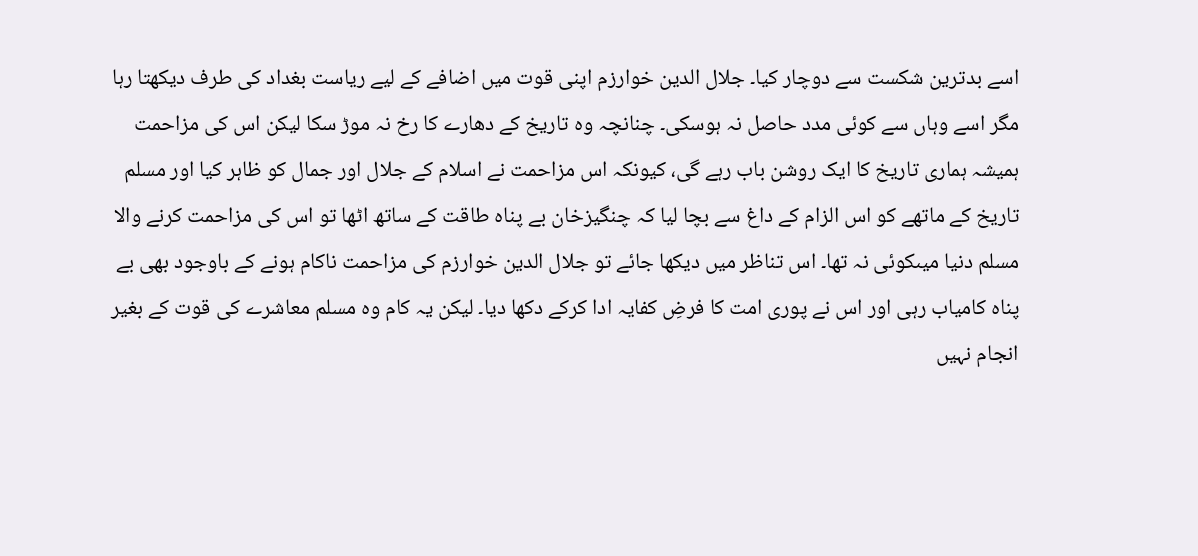اسے بدترین شکست سے دوچار کیا۔ جلال الدین خوارزم اپنی قوت میں اضافے کے لیے ریاست بغداد کی طرف دیکھتا رہا مگر اسے وہاں سے کوئی مدد حاصل نہ ہوسکی۔ چنانچہ وہ تاریخ کے دھارے کا رخ نہ موڑ سکا لیکن اس کی مزاحمت ہمیشہ ہماری تاریخ کا ایک روشن باب رہے گی، کیونکہ اس مزاحمت نے اسلام کے جلال اور جمال کو ظاہر کیا اور مسلم تاریخ کے ماتھے کو اس الزام کے داغ سے بچا لیا کہ چنگیزخان بے پناہ طاقت کے ساتھ اٹھا تو اس کی مزاحمت کرنے والا مسلم دنیا میںکوئی نہ تھا۔ اس تناظر میں دیکھا جائے تو جلال الدین خوارزم کی مزاحمت ناکام ہونے کے باوجود بھی بے پناہ کامیاب رہی اور اس نے پوری امت کا فرضِ کفایہ ادا کرکے دکھا دیا۔ لیکن یہ کام وہ مسلم معاشرے کی قوت کے بغیر انجام نہیں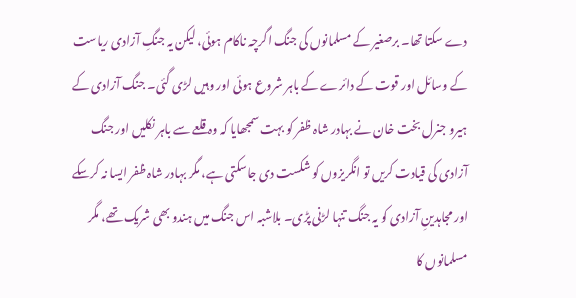دے سکتا تھا۔ برصغیر کے مسلمانوں کی جنگ اگرچہ ناکام ہوئی، لیکن یہ جنگِ آزادی ریاست کے وسائل اور قوت کے دائرے کے باہر شروع ہوئی اور وہیں لڑی گئی۔ جنگ آزادی کے ہیرو جنرل بخت خان نے بہادر شاہ ظفر کو بہت سمجھایا کہ وہ قلعے سے باہر نکلیں اور جنگ آزادی کی قیادت کریں تو انگریزوں کو شکست دی جاسکتی ہے، مگر بہادر شاہ ظفر ایسا نہ کرسکے اور مجاہدینِ آزادی کو یہ جنگ تنہا لڑنی پڑی۔ بلاشبہ اس جنگ میں ہندو بھی شریک تھے، مگر مسلمانوں کا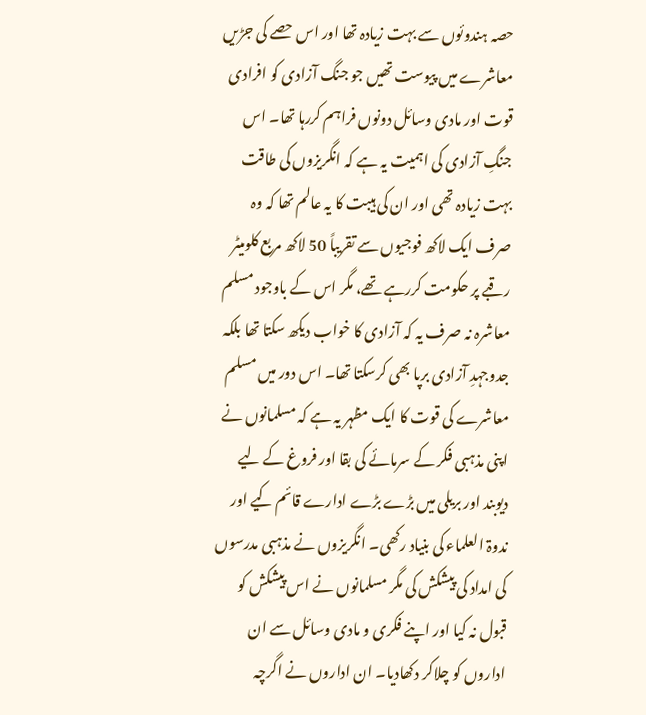حصہ ہندوئوں سے بہت زیادہ تھا اور اس حصے کی جڑیں معاشرے میں پیوست تھیں جو جنگ آزادی کو افرادی قوت اور مادی وسائل دونوں فراہم کررہا تھا۔ اس جنگِ آزادی کی اہمیت یہ ہے کہ انگریزوں کی طاقت بہت زیادہ تھی اور ان کی ہیبت کا یہ عالم تھا کہ وہ صرف ایک لاکھ فوجیوں سے تقریباً 50 لاکھ مربع کلومیٹر رقبے پر حکومت کررہے تھے، مگر اس کے باوجود مسلم معاشرہ نہ صرف یہ کہ آزادی کا خواب دیکھ سکتا تھا بلکہ جدوجہدِ آزادی برپا بھی کرسکتا تھا۔ اس دور میں مسلم معاشرے کی قوت کا ایک مظہر یہ ہے کہ مسلمانوں نے اپنی مذہبی فکر کے سرمائے کی بقا اور فروغ کے لیے دیوبند اور بریلی میں بڑے بڑے ادارے قائم کیے اور ندوۃ العلماء کی بنیاد رکھی۔ انگریزوں نے مذہبی مدرسوں کی امداد کی پیشکش کی مگر مسلمانوں نے اس پیشکش کو قبول نہ کیا اور اپنے فکری و مادی وسائل سے ان اداروں کو چلاکر دکھادیا۔ ان اداروں نے اگرچہ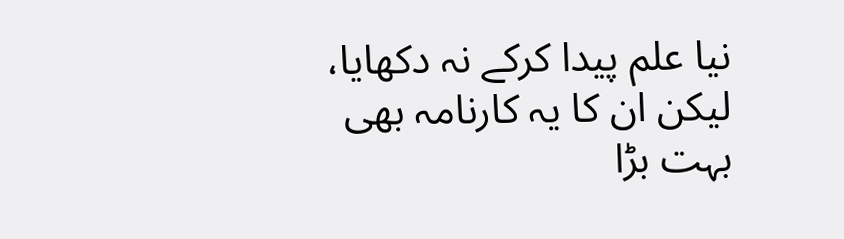نیا علم پیدا کرکے نہ دکھایا، لیکن ان کا یہ کارنامہ بھی بہت بڑا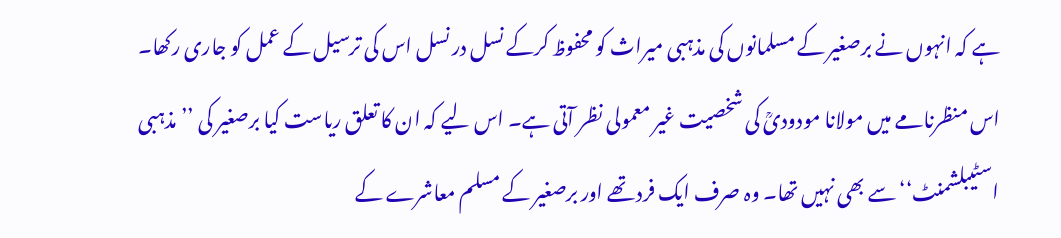ہے کہ انہوں نے برصغیر کے مسلمانوں کی مذہبی میراث کو محفوظ کرکے نسل در نسل اس کی ترسیل کے عمل کو جاری رکھا۔ اس منظرنامے میں مولانا مودودیؒ کی شخصیت غیر معمولی نظر آتی ہے۔ اس لیے کہ ان کا تعلق ریاست کیا برصغیر کی ’’مذہبی اسٹیبلشمنٹ‘‘ سے بھی نہیں تھا۔ وہ صرف ایک فرد تھے اور برصغیر کے مسلم معاشرے کے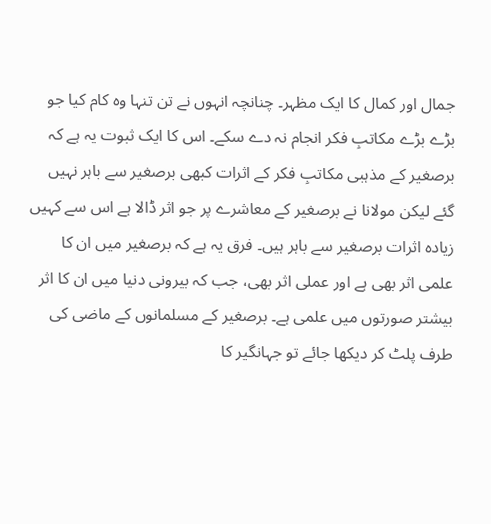جمال اور کمال کا ایک مظہر۔ چنانچہ انہوں نے تن تنہا وہ کام کیا جو بڑے بڑے مکاتبِ فکر انجام نہ دے سکے۔ اس کا ایک ثبوت یہ ہے کہ برصغیر کے مذہبی مکاتبِ فکر کے اثرات کبھی برصغیر سے باہر نہیں گئے لیکن مولانا نے برصغیر کے معاشرے پر جو اثر ڈالا ہے اس سے کہیں زیادہ اثرات برصغیر سے باہر ہیں۔ فرق یہ ہے کہ برصغیر میں ان کا علمی اثر بھی ہے اور عملی اثر بھی، جب کہ بیرونی دنیا میں ان کا اثر بیشتر صورتوں میں علمی ہے۔ برصغیر کے مسلمانوں کے ماضی کی طرف پلٹ کر دیکھا جائے تو جہانگیر کا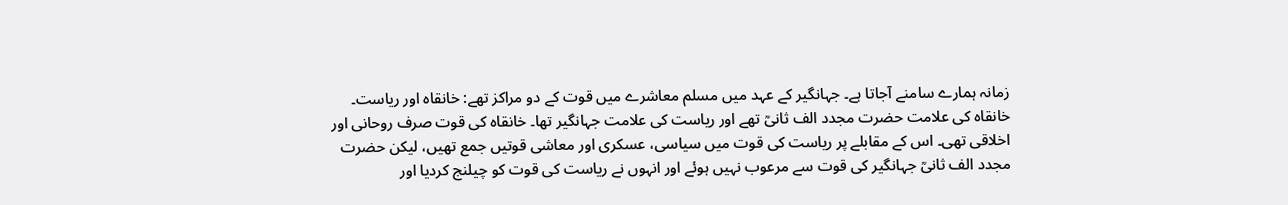زمانہ ہمارے سامنے آجاتا ہے۔ جہانگیر کے عہد میں مسلم معاشرے میں قوت کے دو مراکز تھے: خانقاہ اور ریاست۔ خانقاہ کی علامت حضرت مجدد الف ثانیؒ تھے اور ریاست کی علامت جہانگیر تھا۔ خانقاہ کی قوت صرف روحانی اور اخلاقی تھی۔ اس کے مقابلے پر ریاست کی قوت میں سیاسی، عسکری اور معاشی قوتیں جمع تھیں، لیکن حضرت مجدد الف ثانیؒ جہانگیر کی قوت سے مرعوب نہیں ہوئے اور انہوں نے ریاست کی قوت کو چیلنج کردیا اور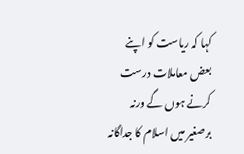کہا کہ ریاست کو اپنے بعض معاملات درست کرنے ہوں گے ورنہ برصغیر میں اسلام کا جداگانہ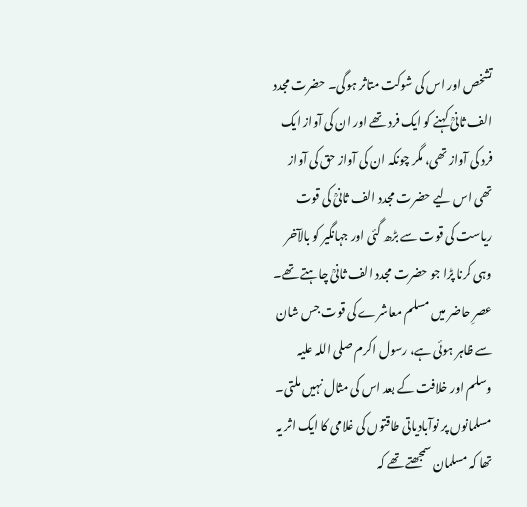تشخص اور اس کی شوکت متاثر ہوگی۔ حضرت مجدد الف ثانیؒ کہنے کو ایک فرد تھے اور ان کی آواز ایک فرد کی آواز تھی، مگر چونکہ ان کی آواز حق کی آواز تھی اس لیے حضرت مجدد الف ثانیؒ کی قوت ریاست کی قوت سے بڑھ گئی اور جہانگیر کو بالآخر وہی کرنا پڑا جو حضرت مجدد الف ثانیؒ چاہتے تھے۔ عصرِ حاضر میں مسلم معاشرے کی قوت جس شان سے ظاہر ہوئی ہے، رسول اکرم صلی اللہ علیہ وسلم اور خلافت کے بعد اس کی مثال نہیں ملتی۔ مسلمانوں پر نوآبادیاتی طاقتوں کی غلامی کا ایک اثر یہ تھا کہ مسلمان سمجھتے تھے کہ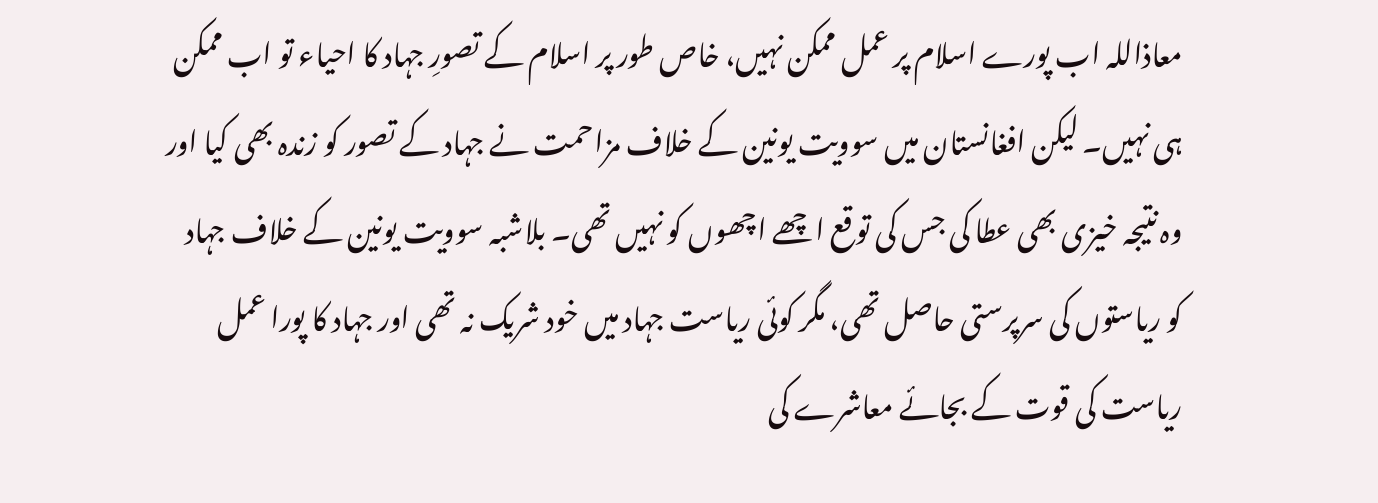معاذاللہ اب پورے اسلام پر عمل ممکن نہیں، خاص طور پر اسلام کے تصورِ جہاد کا احیاء تو اب ممکن ہی نہیں۔ لیکن افغانستان میں سوویت یونین کے خلاف مزاحمت نے جہاد کے تصور کو زندہ بھی کیا اور وہ نتیجہ خیزی بھی عطا کی جس کی توقع اچھے اچھوں کو نہیں تھی۔ بلاشبہ سوویت یونین کے خلاف جہاد کو ریاستوں کی سرپرستی حاصل تھی، مگر کوئی ریاست جہاد میں خود شریک نہ تھی اور جہاد کا پورا عمل ریاست کی قوت کے بجائے معاشرے کی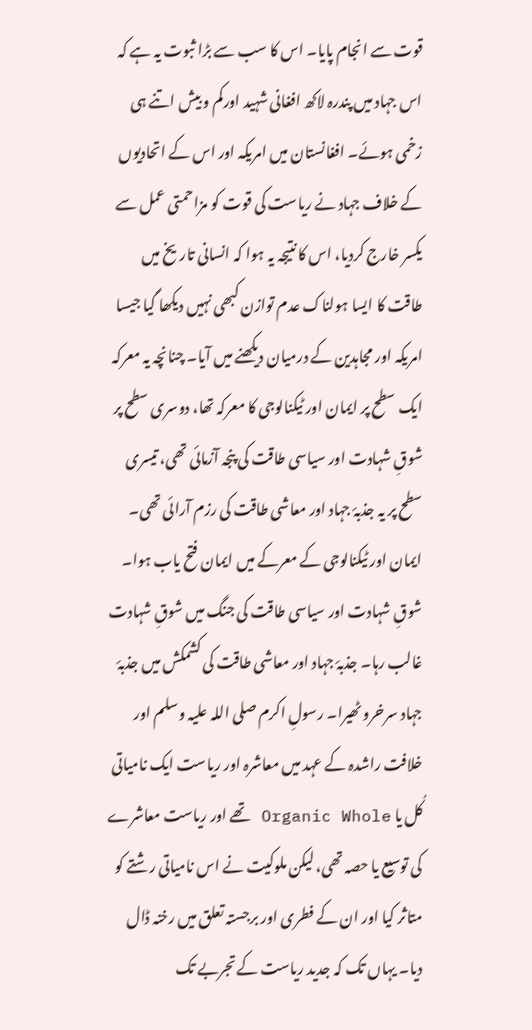قوت سے انجام پایا۔ اس کا سب سے بڑا ثبوت یہ ہے کہ اس جہاد میں پندرہ لاکھ افغانی شہید اورکم و بیش اتنے ہی زخمی ہوئے۔ افغانستان میں امریکہ اور اس کے اتحادیوں کے خلاف جہاد نے ریاست کی قوت کو مزاحمتی عمل سے یکسر خارج کردیا، اس کا نتیجہ یہ ہوا کہ انسانی تاریخ میں طاقت کا ایسا ہولناک عدم توازن کبھی نہیں دیکھا گیا جیسا امریکہ اور مجاہدین کے درمیان دیکھنے میں آیا۔ چنانچہ یہ معرکہ ایک سطح پر ایمان اور ٹیکنالوجی کا معرکہ تھا، دوسری سطح پر شوقِ شہادت اور سیاسی طاقت کی پنجہ آزمائی تھی، تیسری سطح پر یہ جذبۂ جہاد اور معاشی طاقت کی رزم آرائی تھی۔ ایمان اور ٹیکنالوجی کے معرکے میں ایمان فتح یاب ہوا۔ شوقِ شہادت اور سیاسی طاقت کی جنگ میں شوقِ شہادت غالب رہا۔ جذبۂ جہاد اور معاشی طاقت کی کشمکش میں جذبۂ جہاد سرخرو ٹھیرا۔ رسولِ اکرم صلی اللہ علیہ وسلم اور خلافت راشدہ کے عہد میں معاشرہ اور ریاست ایک نامیاتی کُل یا Organic Whole تھے اور ریاست معاشرے کی توسیع یا حصہ تھی، لیکن ملوکیت نے اس نامیاتی رشتے کو متاثر کیا اور ان کے فطری اور برجستہ تعلق میں رخنہ ڈال دیا۔ یہاں تک کہ جدید ریاست کے تجربے تک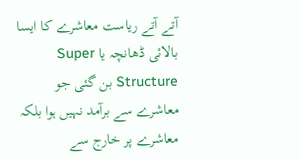آتے آتے ریاست معاشرے کا ایسا بالائی ڈھانچہ یا Super Structure بن گئی جو معاشرے سے برآمد نہیں ہوا بلکہ معاشرے پر خارج سے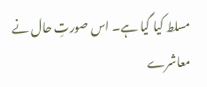مسلط کیا گیا ہے۔ اس صورتِ حال نے معاشرے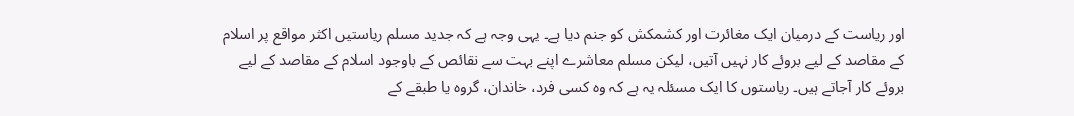اور ریاست کے درمیان ایک مغائرت اور کشمکش کو جنم دیا ہے۔ یہی وجہ ہے کہ جدید مسلم ریاستیں اکثر مواقع پر اسلام کے مقاصد کے لیے بروئے کار نہیں آتیں، لیکن مسلم معاشرے اپنے بہت سے نقائص کے باوجود اسلام کے مقاصد کے لیے بروئے کار آجاتے ہیں۔ ریاستوں کا ایک مسئلہ یہ ہے کہ وہ کسی فرد، خاندان، گروہ یا طبقے کے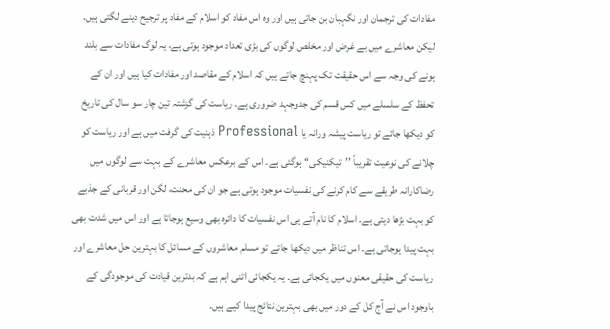مفادات کی ترجمان اور نگہبان بن جاتی ہیں اور وہ اس مفاد کو اسلام کے مفاد پر ترجیح دینے لگتی ہیں۔ لیکن معاشرے میں بے غرض اور مخلص لوگوں کی بڑی تعداد موجود ہوتی ہے، یہ لوگ مفادات سے بلند ہونے کی وجہ سے اس حقیقت تک پہنچ جاتے ہیں کہ اسلام کے مقاصد اور مفادات کیا ہیں اور ان کے تحفظ کے سلسلے میں کس قسم کی جدوجہد ضروری ہے۔ ریاست کی گزشتہ تین چار سو سال کی تاریخ کو دیکھا جائے تو ریاست پیشہ ورانہ یا Professional ذہنیت کی گرفت میں ہے اور ریاست کو چلانے کی نوعیت تقریباً ’’تیکنیکی‘‘ ہوگئی ہے۔ اس کے برعکس معاشرے کے بہت سے لوگوں میں رضاکارانہ طریقے سے کام کرنے کی نفسیات موجود ہوتی ہے جو ان کی محنت، لگن اور قربانی کے جذبے کو بہت بڑھا دیتی ہے۔ اسلام کا نام آتے ہی اس نفسیات کا دائرہ بھی وسیع ہوجاتا ہے اور اس میں شدت بھی بہت پیدا ہوجاتی ہے۔ اس تناظر میں دیکھا جائے تو مسلم معاشروں کے مسائل کا بہترین حل معاشرے اور ریاست کی حقیقی معنوں میں یکجائی ہے۔ یہ یکجائی اتنی اہم ہے کہ بدترین قیادت کی موجودگی کے باوجود اس نے آج کل کے دور میں بھی بہترین نتائج پیدا کیے ہیں۔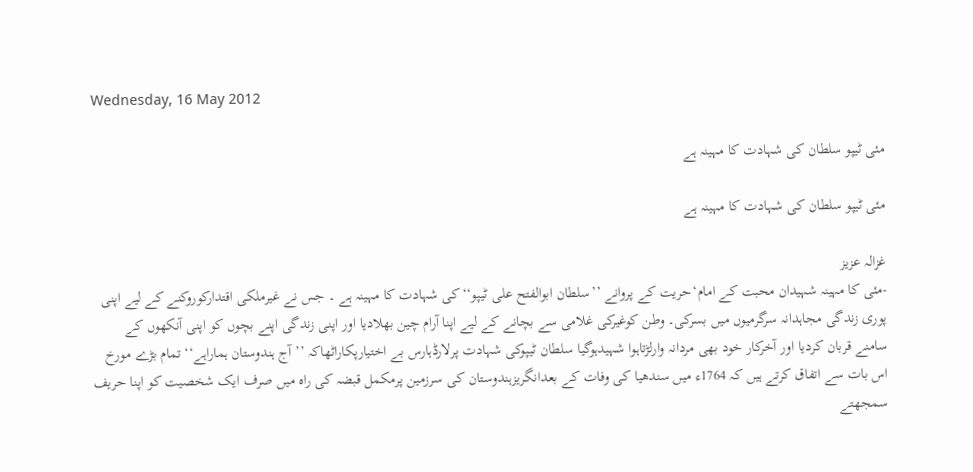Wednesday, 16 May 2012

مئی ٹیپو سلطان کی شہادت کا مہینہ ہے

مئی ٹیپو سلطان کی شہادت کا مہینہ ہے

غزالہ عزیز
-مئی کا مہینہ شہیدان محبت کے امام‘حریت کے پروانے ’’سلطان ابوالفتح علی ٹیپو‘‘کی شہادت کا مہینہ ہے ۔ جس نے غیرملکی اقتدارکوروکنے کے لیے اپنی پوری زندگی مجاہدانہ سرگرمیوں میں بسرکی۔ وطن کوغیرکی غلامی سے بچانے کے لیے اپنا آرام چین بھلادیا اور اپنی زندگی اپنے بچوں کو اپنی آنکھوں کے سامنے قربان کردیا اور آخرکار خود بھی مردانہ وارلڑتاہوا شہیدہوگیا سلطان ٹیپوکی شہادت پرلارڈہارس بے اختیارپکاراٹھاکہ ’’آج ہندوستان ہماراہے‘‘ تمام بڑے مورخ اس بات سے اتفاق کرتے ہیں کہ 1764ء میں سندھیا کی وفات کے بعدانگریزہندوستان کی سرزمین پرمکمل قبضہ کی راہ میں صرف ایک شخصیت کو اپنا حریف سمجھتے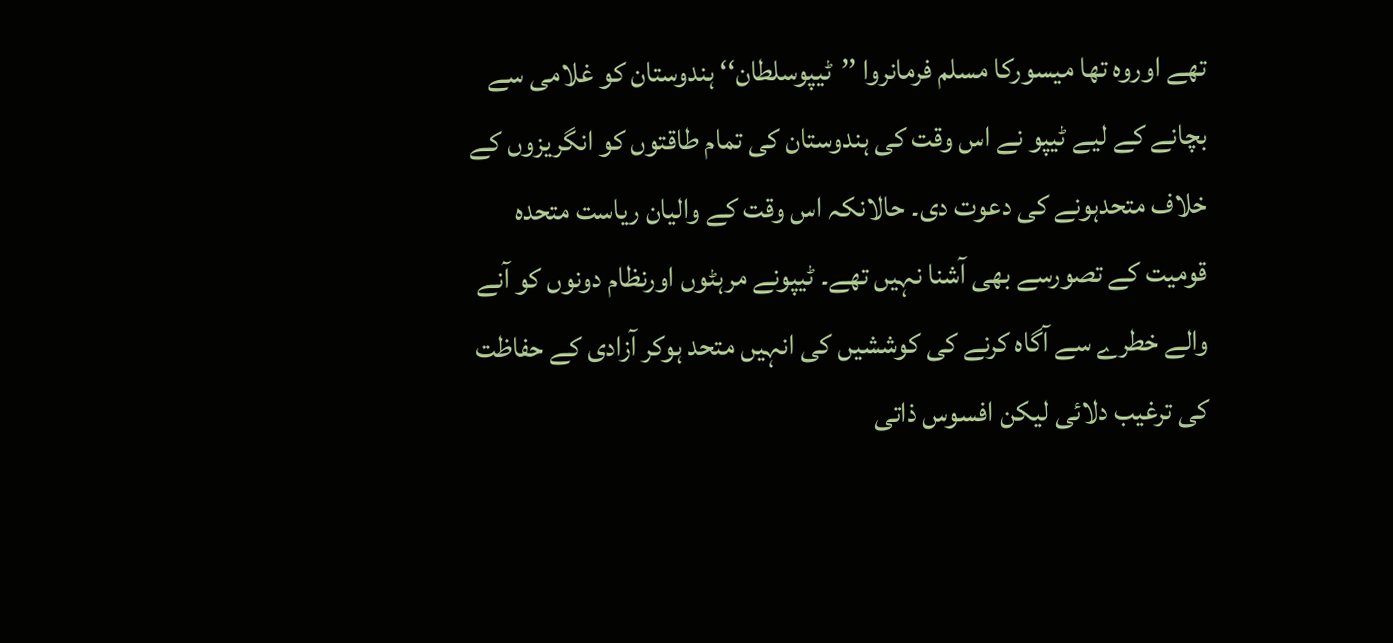تھے اوروہ تھا میسورکا مسلم فرمانروا ’’ٹیپوسلطان‘‘ ہندوستان کو غلامی سے بچانے کے لیے ٹیپو نے اس وقت کی ہندوستان کی تمام طاقتوں کو انگریزوں کے خلاف متحدہونے کی دعوت دی۔ حالانکہ اس وقت کے والیان ریاست متحدہ قومیت کے تصورسے بھی آشنا نہیں تھے۔ ٹیپونے مرہٹوں اورنظام دونوں کو آنے والے خطرے سے آگاہ کرنے کی کوششیں کی انہیں متحد ہوکر آزادی کے حفاظت کی ترغیب دلائی لیکن افسوس ذاتی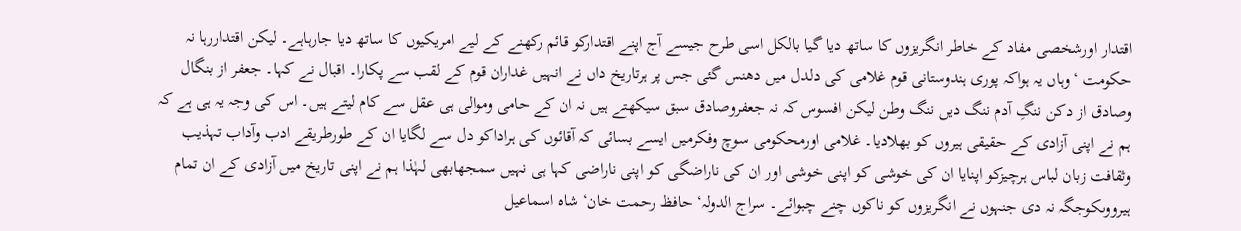اقتدار اورشخصی مفاد کے خاطر انگریزوں کا ساتھ دیا گیا بالکل اسی طرح جیسے آج اپنے اقتدارکو قائم رکھنے کے لیے امریکیوں کا ساتھ دیا جارہاہے۔ لیکن اقتداررہا نہ حکومت ‘وہاں یہ ہواکہ پوری ہندوستانی قوم غلامی کی دلدل میں دھنس گئی جس پر ہرتاریخ داں نے انہیں غداران قوم کے لقب سے پکارا۔ اقبال نے کہا۔ جعفر از بنگال وصادق از دکن ننگِ آدم ننگ دیں ننگ وطن لیکن افسوس کہ نہ جعفروصادق سبق سیکھتے ہیں نہ ان کے حامی وموالی ہی عقل سے کام لیتے ہیں۔ اس کی وجہ یہ ہی ہے کہ ہم نے اپنی آزادی کے حقیقی ہیروں کو بھلادیا۔ غلامی اورمحکومی سوچ وفکرمیں ایسے بسائی کہ آقائوں کی ہراداکو دل سے لگایا ان کے طورطریقے ادب وآداب تہذیب وثقافت زبان لباس ہرچیزکو اپنایا ان کی خوشی کو اپنی خوشی اور ان کی ناراضگی کو اپنی ناراضی کہا ہی نہیں سمجھابھی لہٰذا ہم نے اپنی تاریخ میں آزادی کے ان تمام ہیرووںکوجگہ نہ دی جنہوں نے انگریزوں کو ناکوں چنے چبوائے۔ سراج الدولہ‘ حافظ رحمت خان‘ شاہ اسماعیل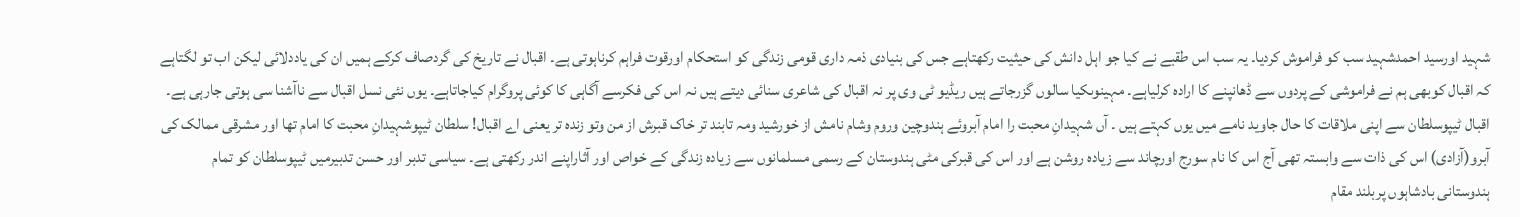شہید اورسید احمدشہید سب کو فراموش کردیا۔ یہ سب اس طقبے نے کیا جو اہل دانش کی حیثیت رکھتاہے جس کی بنیادی ذمہ داری قومی زندگی کو استحکام اورقوت فراہم کرناہوتی ہے۔ اقبال نے تاریخ کی گردصاف کرکے ہمیں ان کی یاددلائی لیکن اب تو لگتاہے کہ اقبال کوبھی ہم نے فراموشی کے پردوں سے ڈھانپنے کا ارادہ کرلیاہے۔ مہینوںکیا سالوں گزرجاتے ہیں ریڈیو ٹی وی پر نہ اقبال کی شاعری سنائی دیتے ہیں نہ اس کی فکرسے آگاہی کا کوئی پروگرام کیاجاتاہے۔ یوں نئی نسل اقبال سے ناآشنا سی ہوتی جارہی ہے۔ اقبال ٹیپوسلطان سے اپنی ملاقات کا حال جاوید نامے میں یوں کہتے ہیں ۔ آں شہیدانِ محبت را امام آبروئے ہندوچین وروم وشام نامش از خورشید ومہ تابند تر خاک قبرش از من وتو زندہ تر یعنی اے اقبال! سلطان ٹیپوشہیدانِ محبت کا امام تھا اور مشرقی ممالک کی آبرو(آزادی) اس کی ذات سے وابستہ تھی آج اس کا نام سورج اورچاند سے زیادہ روشن ہے اور اس کی قبرکی مٹی ہندوستان کے رسمی مسلمانوں سے زیادہ زندگی کے خواص اور آثاراپنے اندر رکھتی ہے۔ سیاسی تدبر اور حسن تدبیرمیں ٹیپوسلطان کو تمام ہندوستانی بادشاہوں پربلند مقام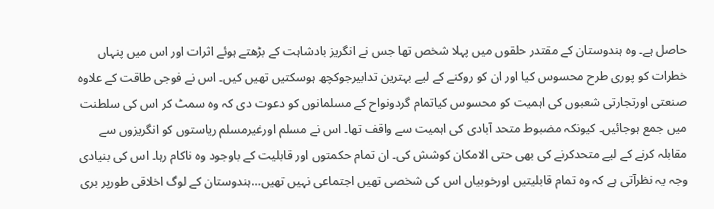حاصل ہے۔ وہ ہندوستان کے مقتدر حلقوں میں پہلا شخص تھا جس نے انگریز بادشاہت کے بڑھتے ہوئے اثرات اور اس میں پنہاں خطرات کو پوری طرح محسوس کیا اور ان کو روکنے کے لیے بہترین تدابیرجوکچھ ہوسکتیں تھیں کیں۔ اس نے فوجی طاقت کے علاوہ صنعتی اورتجارتی شعبوں کی اہمیت کو محسوس کیاتمام گردونواح کے مسلمانوں کو دعوت دی کہ وہ سمٹ کر اس کی سلطنت میں جمع ہوجائیں۔ کیونکہ مضبوط متحد آبادی کی اہمیت سے واقف تھا۔ اس نے مسلم اورغیرمسلم ریاستوں کو انگریزوں سے مقابلہ کرنے کے لیے متحدکرنے کی بھی حتی الامکان کوشش کی۔ ان تمام حکمتوں اور قابلیت کے باوجود وہ ناکام رہا۔ اس کی بنیادی وجہ یہ نظرآتی ہے کہ وہ تمام قابلیتیں اورخوبیاں اس کی شخصی تھیں اجتماعی نہیں تھیں…ہندوستان کے لوگ اخلاقی طورپر بری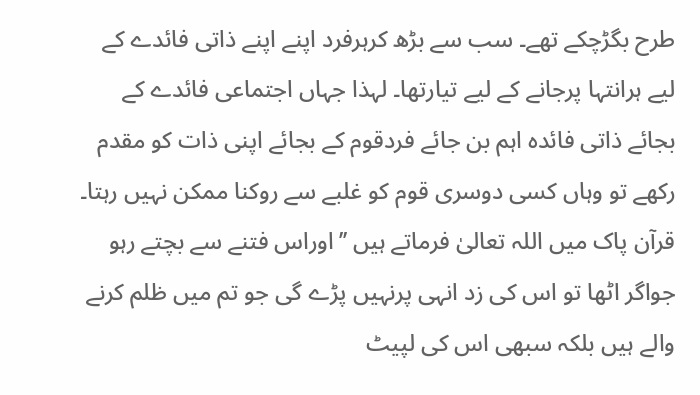طرح بگڑچکے تھے۔ سب سے بڑھ کرہرفرد اپنے اپنے ذاتی فائدے کے لیے ہرانتہا پرجانے کے لیے تیارتھا۔ لہذا جہاں اجتماعی فائدے کے بجائے ذاتی فائدہ اہم بن جائے فردقوم کے بجائے اپنی ذات کو مقدم رکھے تو وہاں کسی دوسری قوم کو غلبے سے روکنا ممکن نہیں رہتا۔ قرآن پاک میں اللہ تعالیٰ فرماتے ہیں ’’اوراس فتنے سے بچتے رہو جواگر اٹھا تو اس کی زد انہی پرنہیں پڑے گی جو تم میں ظلم کرنے والے ہیں بلکہ سبھی اس کی لپیٹ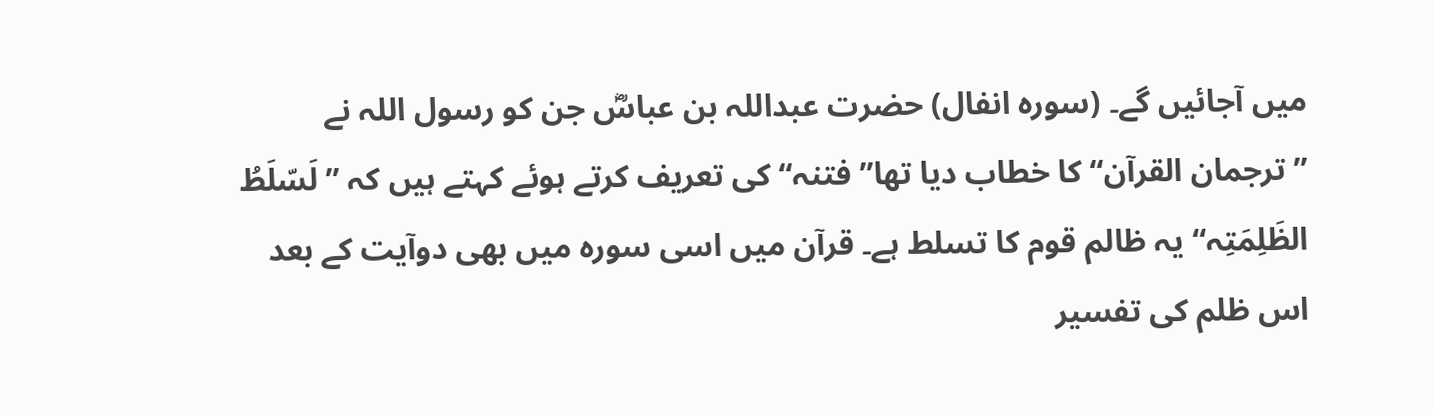میں آجائیں گے۔ (سورہ انفال) حضرت عبداللہ بن عباسؓ جن کو رسول اللہ نے ’’ترجمان القرآن‘‘ کا خطاب دیا تھا’’فتنہ‘‘ کی تعریف کرتے ہوئے کہتے ہیں کہ ’’لَسّلَطُ الظَلِمَتِہ‘‘ یہ ظالم قوم کا تسلط ہے۔ قرآن میں اسی سورہ میں بھی دوآیت کے بعد اس ظلم کی تفسیر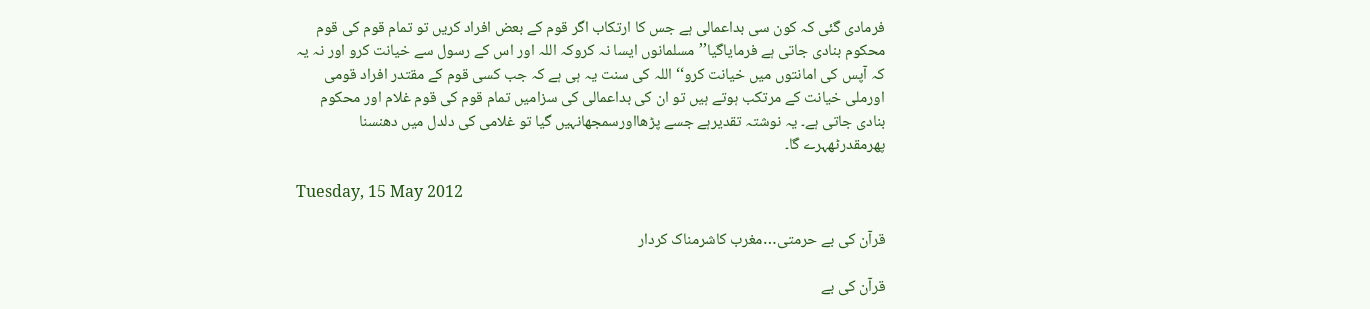فرمادی گئی کہ کون سی بداعمالی ہے جس کا ارتکاب اگر قوم کے بعض افراد کریں تو تمام قوم کی قوم محکوم بنادی جاتی ہے فرمایاگیا’’مسلمانوں ایسا نہ کروکہ اللہ اور اس کے رسول سے خیانت کرو اور نہ یہ کہ آپس کی امانتوں میں خیانت کرو‘‘ اللہ کی سنت یہ ہی ہے کہ جب کسی قوم کے مقتدر افراد قومی اورملی خیانت کے مرتکب ہوتے ہیں تو ان کی بداعمالی کی سزامیں تمام قوم کی قوم غلام اور محکوم بنادی جاتی ہے۔ یہ نوشتہ تقدیرہے جسے پڑھااورسمجھانہیں گیا تو غلامی کی دلدل میں دھنسنا پھرمقدرٹھہرے گا۔

Tuesday, 15 May 2012

قرآن کی بے حرمتی…مغرب کاشرمناک کردار

قرآن کی بے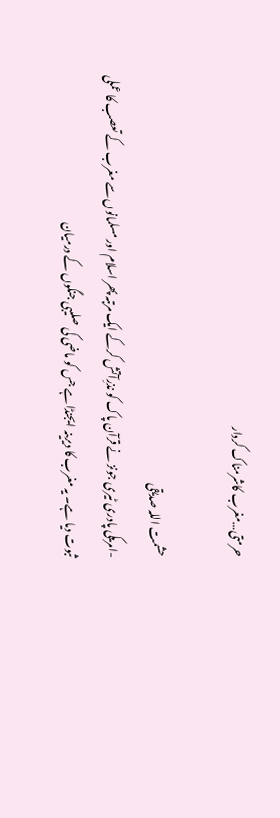حرمتی…مغرب کاشرمناک کردار

حشمت اللہ صدیقی
-امریکی پادری ٹیری جونز نے قرآن پاک کو نذرِآتش کرکے ایک مرتبہ پھر اسلام اور مسلمانوں سے مغرب کے تعصب کا عملی ثبوت دیا ہے۔ یہ مغرب کا دیرینہ ایجنڈا ہے جس کو ماضی کی صلیبی جنگوں کے درمیان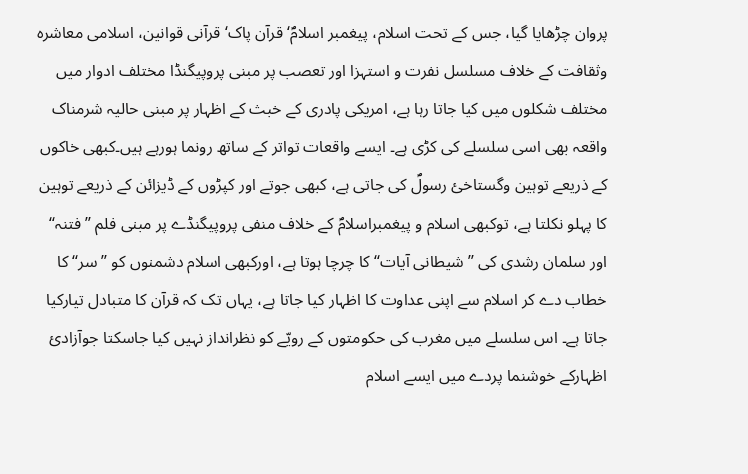پروان چڑھایا گیا، جس کے تحت اسلام، پیغمبر اسلامؐ‘ قرآن پاک‘ قرآنی قوانین، اسلامی معاشرہ وثقافت کے خلاف مسلسل نفرت و استہزا اور تعصب پر مبنی پروپیگنڈا مختلف ادوار میں مختلف شکلوں میں کیا جاتا رہا ہے، امریکی پادری کے خبث کے اظہار پر مبنی حالیہ شرمناک واقعہ بھی اسی سلسلے کی کڑی ہے۔ ایسے واقعات تواتر کے ساتھ رونما ہورہے ہیں۔کبھی خاکوں کے ذریعے توہین وگستاخیٔ رسولؐ کی جاتی ہے، کبھی جوتے اور کپڑوں کے ڈیزائن کے ذریعے توہین کا پہلو نکلتا ہے، توکبھی اسلام و پیغمبراسلامؐ کے خلاف منفی پروپیگنڈے پر مبنی فلم ’’فتنہ‘‘ اور سلمان رشدی کی ’’شیطانی آیات‘‘ کا چرچا ہوتا ہے، اورکبھی اسلام دشمنوں کو ’’سر‘‘ کا خطاب دے کر اسلام سے اپنی عداوت کا اظہار کیا جاتا ہے، یہاں تک کہ قرآن کا متبادل تیارکیا جاتا ہے۔ اس سلسلے میں مغرب کی حکومتوں کے رویّے کو نظرانداز نہیں کیا جاسکتا جوآزادیٔ اظہارکے خوشنما پردے میں ایسے اسلام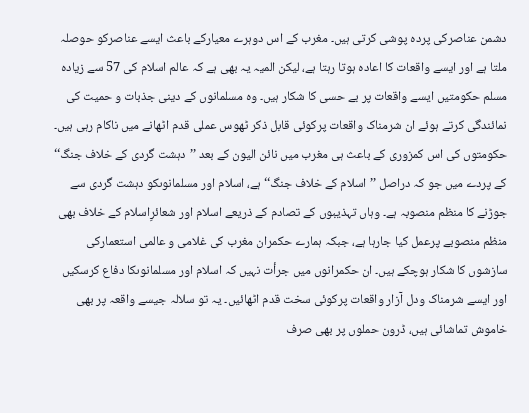دشمن عناصرکی پردہ پوشی کرتی ہیں۔ مغرب کے اس دوہرے معیارکے باعث ایسے عناصرکو حوصلہ ملتا ہے اور ایسے واقعات کا اعادہ ہوتا رہتا ہے، لیکن المیہ یہ بھی ہے کہ عالم اسلام کی 57 سے زیادہ مسلم حکومتیں ایسے واقعات پر بے حسی کا شکار ہیں۔ وہ مسلمانوں کے دینی جذبات و حمیت کی نمائندگی کرتے ہوئے ان شرمناک واقعات پرکوئی قابل ذکر ٹھوس عملی قدم اٹھانے میں ناکام رہی ہیں۔ حکومتوں کی اس کمزوری کے باعث ہی مغرب میں نائن الیون کے بعد ’’دہشت گردی کے خلاف جنگ‘‘ کے پردے میں جو کہ دراصل ’’اسلام کے خلاف جنگ‘‘ ہے، اسلام اور مسلمانوںکو دہشت گردی سے جوڑنے کا منظم منصوبہ ہے۔ وہاں تہذیبوں کے تصادم کے ذریعے اسلام اور شعائرِاسلام کے خلاف بھی منظم منصوبے پرعمل کیا جارہا ہے، جبکہ ہمارے حکمران مغرب کی غلامی و عالمی استعمارکی سازشوں کا شکار ہوچکے ہیں۔ ان حکمرانوں میں جرأت نہیں کہ اسلام اور مسلمانوںکا دفاع کرسکیں اور ایسے شرمناک ودل آزار واقعات پرکوئی سخت قدم اٹھائیں۔ یہ تو سلالہ جیسے واقعہ پر بھی خاموش تماشائی ہیں، ڈرون حملوں پر بھی صرف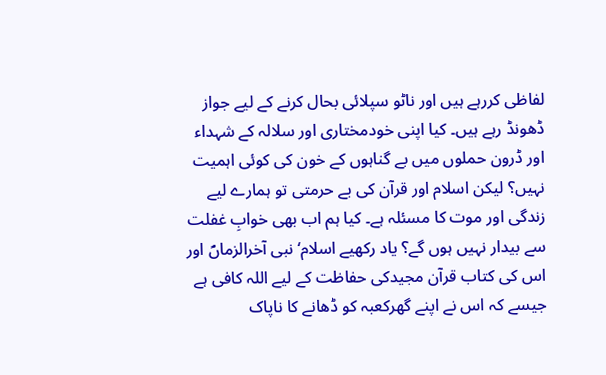لفاظی کررہے ہیں اور ناٹو سپلائی بحال کرنے کے لیے جواز ڈھونڈ رہے ہیں۔ کیا اپنی خودمختاری اور سلالہ کے شہداء اور ڈرون حملوں میں بے گناہوں کے خون کی کوئی اہمیت نہیں؟ لیکن اسلام اور قرآن کی بے حرمتی تو ہمارے لیے زندگی اور موت کا مسئلہ ہے۔ کیا ہم اب بھی خوابِ غفلت سے بیدار نہیں ہوں گے؟ یاد رکھیے اسلام‘ نبی آخرالزماںؐ اور اس کی کتاب قرآن مجیدکی حفاظت کے لیے اللہ کافی ہے جیسے کہ اس نے اپنے گھرکعبہ کو ڈھانے کا ناپاک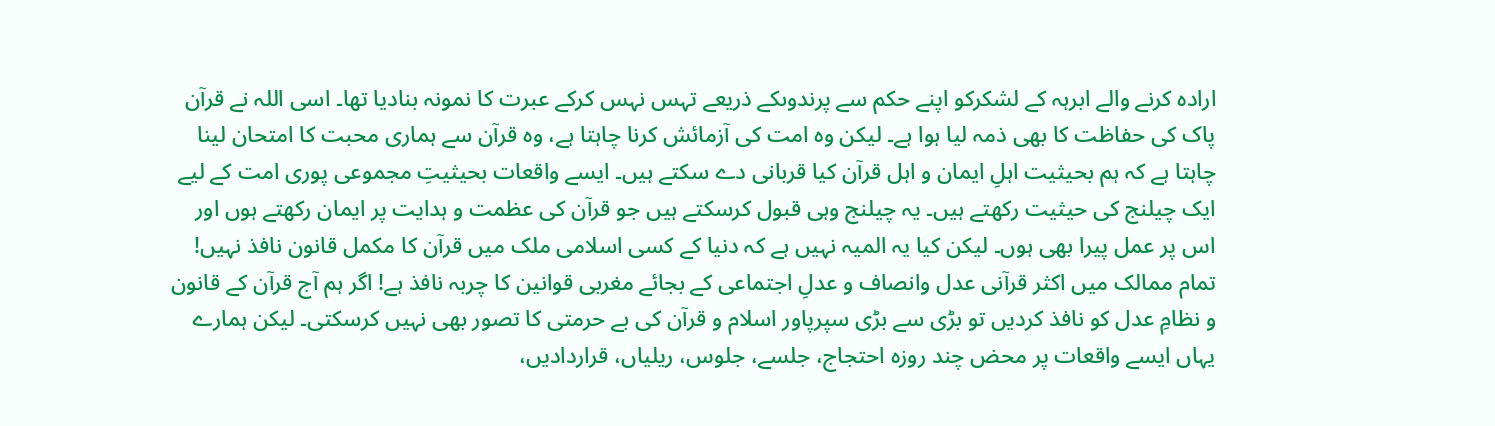ارادہ کرنے والے ابرہہ کے لشکرکو اپنے حکم سے پرندوںکے ذریعے تہس نہس کرکے عبرت کا نمونہ بنادیا تھا۔ اسی اللہ نے قرآن پاک کی حفاظت کا بھی ذمہ لیا ہوا ہے۔ لیکن وہ امت کی آزمائش کرنا چاہتا ہے، وہ قرآن سے ہماری محبت کا امتحان لینا چاہتا ہے کہ ہم بحیثیت اہلِ ایمان و اہل قرآن کیا قربانی دے سکتے ہیں۔ ایسے واقعات بحیثیتِ مجموعی پوری امت کے لیے ایک چیلنج کی حیثیت رکھتے ہیں۔ یہ چیلنج وہی قبول کرسکتے ہیں جو قرآن کی عظمت و ہدایت پر ایمان رکھتے ہوں اور اس پر عمل پیرا بھی ہوں۔ لیکن کیا یہ المیہ نہیں ہے کہ دنیا کے کسی اسلامی ملک میں قرآن کا مکمل قانون نافذ نہیں! تمام ممالک میں اکثر قرآنی عدل وانصاف و عدلِ اجتماعی کے بجائے مغربی قوانین کا چربہ نافذ ہے! اگر ہم آج قرآن کے قانون و نظامِ عدل کو نافذ کردیں تو بڑی سے بڑی سپرپاور اسلام و قرآن کی بے حرمتی کا تصور بھی نہیں کرسکتی۔ لیکن ہمارے یہاں ایسے واقعات پر محض چند روزہ احتجاج، جلسے، جلوس، ریلیاں، قراردادیں،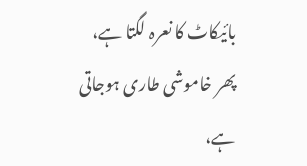بائیکاٹ کا نعرہ لگتا ہے، پھر خاموشی طاری ہوجاتی ہے،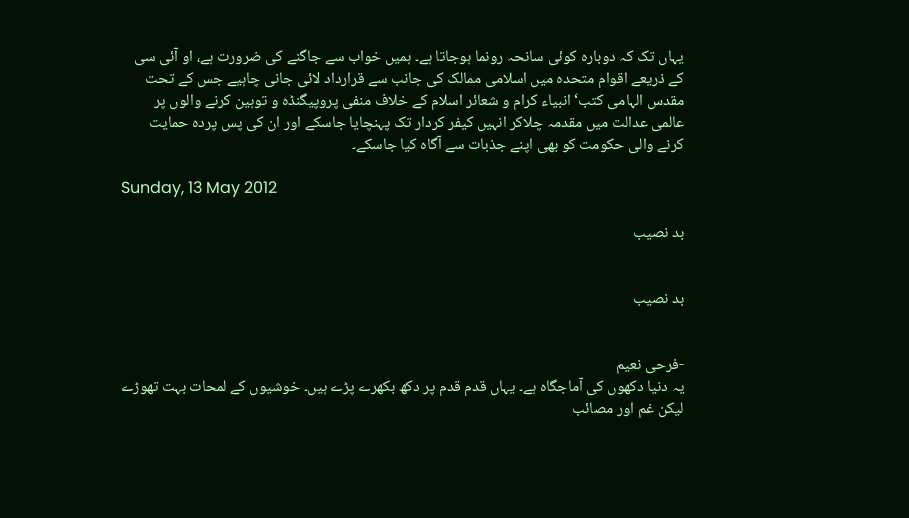یہاں تک کہ دوبارہ کوئی سانحہ رونما ہوجاتا ہے۔ ہمیں خواب سے جاگنے کی ضرورت ہے، او آئی سی کے ذریعے اقوام متحدہ میں اسلامی ممالک کی جانب سے قرارداد لائی جانی چاہیے جس کے تحت مقدس الہامی کتب‘ انبیاء کرام و شعائر اسلام کے خلاف منفی پروپیگنڈہ و توہین کرنے والوں پر عالمی عدالت میں مقدمہ چلاکر انہیں کیفر کردار تک پہنچایا جاسکے اور ان کی پس پردہ حمایت کرنے والی حکومت کو بھی اپنے جذبات سے آگاہ کیا جاسکے۔

Sunday, 13 May 2012

بد نصیب


بد نصیب


-فرحی نعیم
یہ دنیا دکھوں کی آماجگاہ ہے۔ یہاں قدم قدم پر دکھ بکھرے پڑے ہیں۔ خوشیوں کے لمحات بہت تھوڑے لیکن غم اور مصائب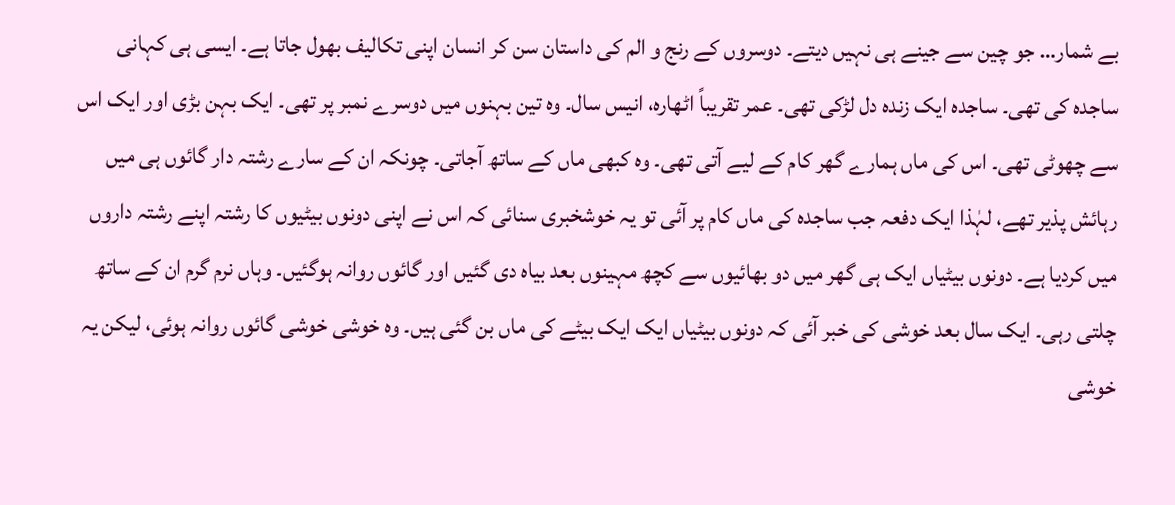بے شمار… جو چین سے جینے ہی نہیں دیتے۔ دوسروں کے رنج و الم کی داستان سن کر انسان اپنی تکالیف بھول جاتا ہے۔ ایسی ہی کہانی ساجدہ کی تھی۔ ساجدہ ایک زندہ دل لڑکی تھی۔ عمر تقریباً اٹھارہ، انیس سال۔ وہ تین بہنوں میں دوسرے نمبر پر تھی۔ ایک بہن بڑی اور ایک اس سے چھوٹی تھی۔ اس کی ماں ہمارے گھر کام کے لیے آتی تھی۔ وہ کبھی ماں کے ساتھ آجاتی۔ چونکہ ان کے سارے رشتہ دار گائوں ہی میں رہائش پذیر تھے، لہٰذا ایک دفعہ جب ساجدہ کی ماں کام پر آئی تو یہ خوشخبری سنائی کہ اس نے اپنی دونوں بیٹیوں کا رشتہ اپنے رشتہ داروں میں کردیا ہے۔ دونوں بیٹیاں ایک ہی گھر میں دو بھائیوں سے کچھ مہینوں بعد بیاہ دی گئیں اور گائوں روانہ ہوگئیں۔ وہاں نرم گرم ان کے ساتھ چلتی رہی۔ ایک سال بعد خوشی کی خبر آئی کہ دونوں بیٹیاں ایک ایک بیٹے کی ماں بن گئی ہیں۔ وہ خوشی خوشی گائوں روانہ ہوئی، لیکن یہ خوشی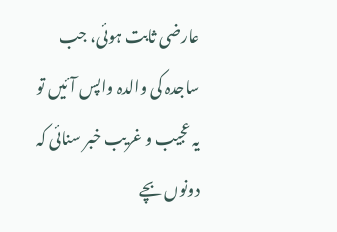عارضی ثابت ہوئی، جب ساجدہ کی والدہ واپس آئیں تو یہ عجیب و غریب خبر سنائی کہ دونوں بچے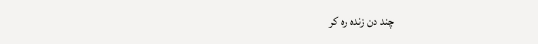چند دن زندہ رہ کر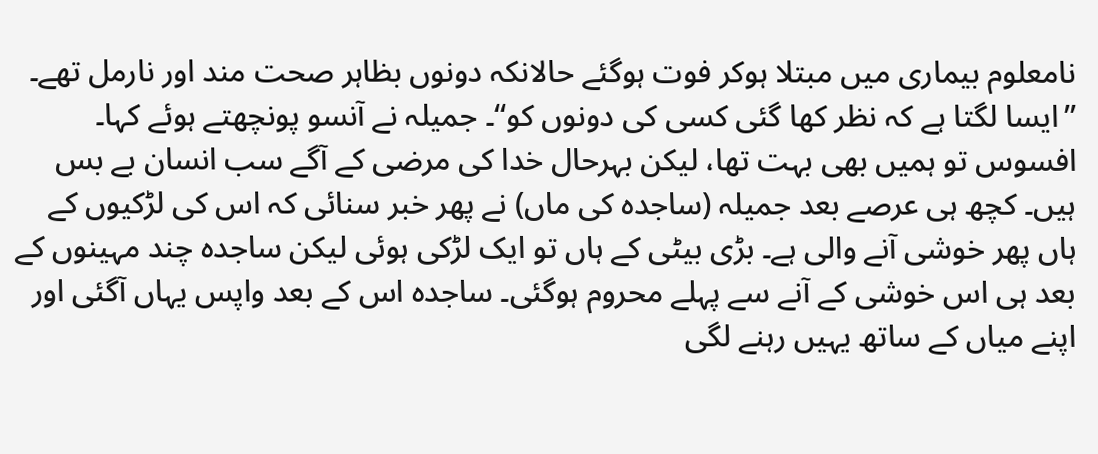نامعلوم بیماری میں مبتلا ہوکر فوت ہوگئے حالانکہ دونوں بظاہر صحت مند اور نارمل تھے۔ ’’ایسا لگتا ہے کہ نظر کھا گئی کسی کی دونوں کو‘‘۔ جمیلہ نے آنسو پونچھتے ہوئے کہا۔ افسوس تو ہمیں بھی بہت تھا، لیکن بہرحال خدا کی مرضی کے آگے سب انسان بے بس ہیں۔ کچھ ہی عرصے بعد جمیلہ (ساجدہ کی ماں) نے پھر خبر سنائی کہ اس کی لڑکیوں کے ہاں پھر خوشی آنے والی ہے۔ بڑی بیٹی کے ہاں تو ایک لڑکی ہوئی لیکن ساجدہ چند مہینوں کے بعد ہی اس خوشی کے آنے سے پہلے محروم ہوگئی۔ ساجدہ اس کے بعد واپس یہاں آگئی اور اپنے میاں کے ساتھ یہیں رہنے لگی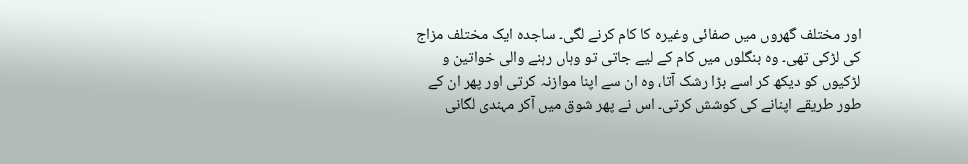اور مختلف گھروں میں صفائی وغیرہ کا کام کرنے لگی۔ ساجدہ ایک مختلف مزاج کی لڑکی تھی۔ وہ بنگلوں میں کام کے لیے جاتی تو وہاں رہنے والی خواتین و لڑکیوں کو دیکھ کر اسے بڑا رشک آتا، وہ ان سے اپنا موازنہ کرتی اور پھر ان کے طور طریقے اپنانے کی کوشش کرتی۔ اس نے پھر شوق میں آکر مہندی لگانی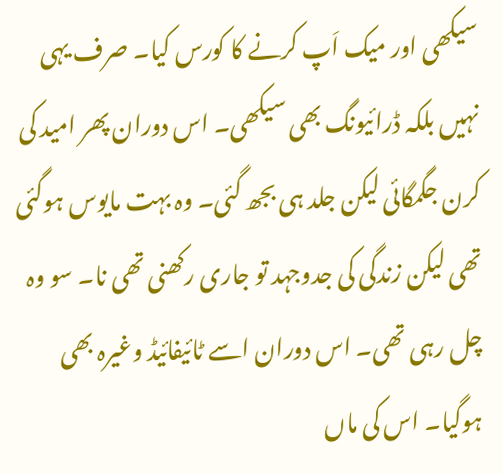سیکھی اور میک اَپ کرنے کا کورس کیا۔ صرف یہی نہیں بلکہ ڈرائیونگ بھی سیکھی۔ اس دوران پھر امید کی کرن جگمگائی لیکن جلد ہی بجھ گئی۔ وہ بہت مایوس ہوگئی تھی لیکن زندگی کی جدوجہد تو جاری رکھنی تھی نا۔ سو وہ چل رہی تھی۔ اس دوران اسے ٹائیفائیڈ وغیرہ بھی ہوگیا۔ اس کی ماں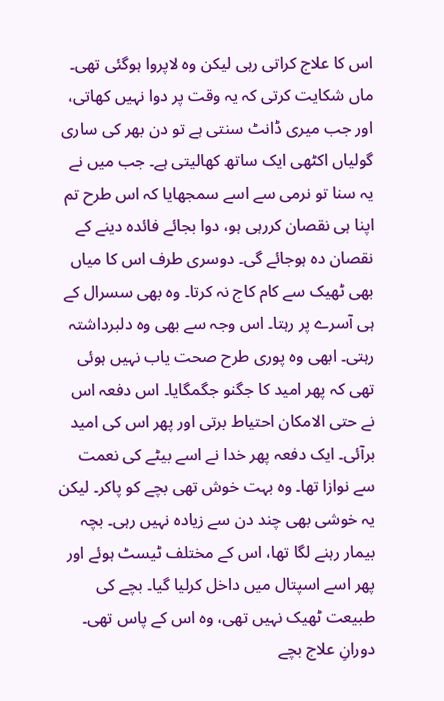اس کا علاج کراتی رہی لیکن وہ لاپروا ہوگئی تھی۔ ماں شکایت کرتی کہ یہ وقت پر دوا نہیں کھاتی، اور جب میری ڈانٹ سنتی ہے تو دن بھر کی ساری گولیاں اکٹھی ایک ساتھ کھالیتی ہے۔ جب میں نے یہ سنا تو نرمی سے اسے سمجھایا کہ اس طرح تم اپنا ہی نقصان کررہی ہو، دوا بجائے فائدہ دینے کے نقصان دہ ہوجائے گی۔ دوسری طرف اس کا میاں بھی ٹھیک سے کام کاج نہ کرتا۔ وہ بھی سسرال کے ہی آسرے پر رہتا۔ اس وجہ سے بھی وہ دلبرداشتہ رہتی۔ ابھی وہ پوری طرح صحت یاب نہیں ہوئی تھی کہ پھر امید کا جگنو جگمگایا۔ اس دفعہ اس نے حتی الامکان احتیاط برتی اور پھر اس کی امید برآئی۔ ایک دفعہ پھر خدا نے اسے بیٹے کی نعمت سے نوازا تھا۔ وہ بہت خوش تھی بچے کو پاکر۔ لیکن یہ خوشی بھی چند دن سے زیادہ نہیں رہی۔ بچہ بیمار رہنے لگا تھا، اس کے مختلف ٹیسٹ ہوئے اور پھر اسے اسپتال میں داخل کرلیا گیا۔ بچے کی طبیعت ٹھیک نہیں تھی، وہ اس کے پاس تھی۔ دورانِ علاج بچے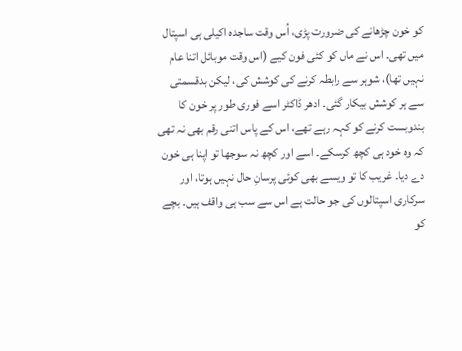کو خون چڑھانے کی ضرورت پڑی، اُس وقت ساجدہ اکیلی ہی اسپتال میں تھی۔ اس نے ماں کو کئی فون کیے (اس وقت موبائل اتنا عام نہیں تھا)، شوہر سے رابطہ کرنے کی کوشش کی، لیکن بدقسمتی سے ہر کوشش بیکار گئی۔ ادھر ڈاکٹر اسے فوری طور پر خون کا بندوبست کرنے کو کہہ رہے تھے، اس کے پاس اتنی رقم بھی نہ تھی کہ وہ خود ہی کچھ کرسکے۔ اسے اور کچھ نہ سوجھا تو اپنا ہی خون دے دیا۔ غریب کا تو ویسے بھی کوئی پرسانِ حال نہیں ہوتا، اور سرکاری اسپتالوں کی جو حالت ہے اس سے سب ہی واقف ہیں۔ بچے کو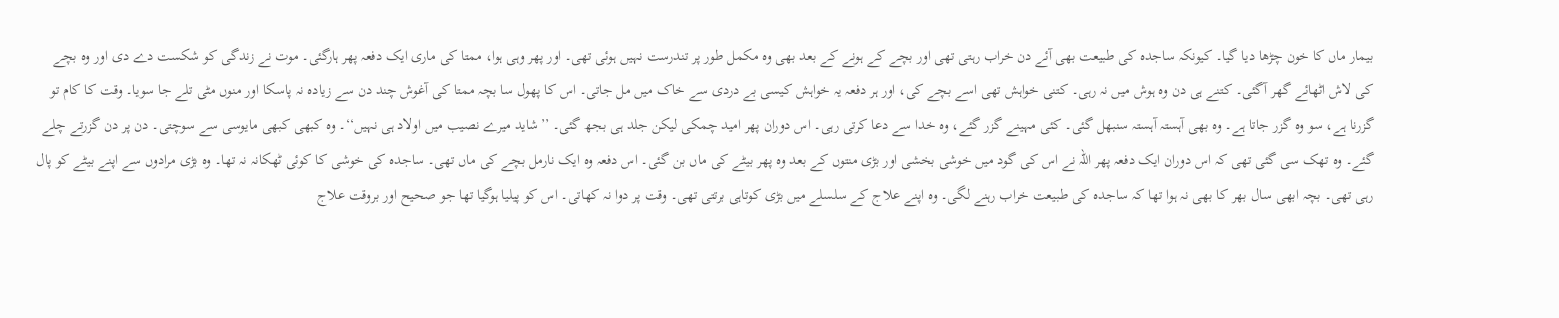بیمار ماں کا خون چڑھا دیا گیا۔ کیونکہ ساجدہ کی طبیعت بھی آئے دن خراب رہتی تھی اور بچے کے ہونے کے بعد بھی وہ مکمل طور پر تندرست نہیں ہوئی تھی۔ اور پھر وہی ہوا، ممتا کی ماری ایک دفعہ پھر ہارگئی۔ موت نے زندگی کو شکست دے دی اور وہ بچے کی لاش اٹھائے گھر آگئی۔ کتنے ہی دن وہ ہوش میں نہ رہی۔ کتنی خواہش تھی اسے بچے کی، اور ہر دفعہ یہ خواہش کیسی بے دردی سے خاک میں مل جاتی۔ اس کا پھول سا بچہ ممتا کی آغوش چند دن سے زیادہ نہ پاسکا اور منوں مٹی تلے جا سویا۔ وقت کا کام تو گزرنا ہے، سو وہ گزر جاتا ہے۔ وہ بھی آہستہ آہستہ سنبھل گئی۔ کئی مہینے گزر گئے، وہ خدا سے دعا کرتی رہی۔ اس دوران پھر امید چمکی لیکن جلد ہی بجھ گئی۔ ’’شاید میرے نصیب میں اولاد ہی نہیں‘‘۔ وہ کبھی کبھی مایوسی سے سوچتی۔ دن پر دن گزرتے چلے گئے۔ وہ تھک سی گئی تھی کہ اس دوران ایک دفعہ پھر اللہ نے اس کی گود میں خوشی بخشی اور بڑی منتوں کے بعد وہ پھر بیٹے کی ماں بن گئی۔ اس دفعہ وہ ایک نارمل بچے کی ماں تھی۔ ساجدہ کی خوشی کا کوئی ٹھکانہ نہ تھا۔ وہ بڑی مرادوں سے اپنے بیٹے کو پال رہی تھی۔ بچہ ابھی سال بھر کا بھی نہ ہوا تھا کہ ساجدہ کی طبیعت خراب رہنے لگی۔ وہ اپنے علاج کے سلسلے میں بڑی کوتاہی برتتی تھی۔ وقت پر دوا نہ کھاتی۔ اس کو پیلیا ہوگیا تھا جو صحیح اور بروقت علاج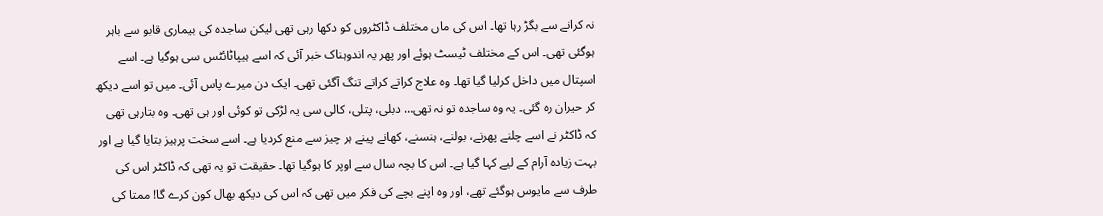نہ کرانے سے بگڑ رہا تھا۔ اس کی ماں مختلف ڈاکٹروں کو دکھا رہی تھی لیکن ساجدہ کی بیماری قابو سے باہر ہوگئی تھی۔ اس کے مختلف ٹیسٹ ہوئے اور پھر یہ اندوہناک خبر آئی کہ اسے ہیپاٹائٹس سی ہوگیا ہے۔ اسے اسپتال میں داخل کرلیا گیا تھا۔ وہ علاج کراتے کراتے تنگ آگئی تھی۔ ایک دن میرے پاس آئی۔ میں تو اسے دیکھ کر حیران رہ گئی۔ یہ وہ ساجدہ تو نہ تھی… دبلی، پتلی، کالی سی یہ لڑکی تو کوئی اور ہی تھی۔ وہ بتارہی تھی کہ ڈاکٹر نے اسے چلنے پھرنے، بولنے، ہنسنے، کھانے پینے ہر چیز سے منع کردیا ہے۔ اسے سخت پرہیز بتایا گیا ہے اور بہت زیادہ آرام کے لیے کہا گیا ہے۔ اس کا بچہ سال سے اوپر کا ہوگیا تھا۔ حقیقت تو یہ تھی کہ ڈاکٹر اس کی طرف سے مایوس ہوگئے تھے، اور وہ اپنے بچے کی فکر میں تھی کہ اس کی دیکھ بھال کون کرے گا! ممتا کی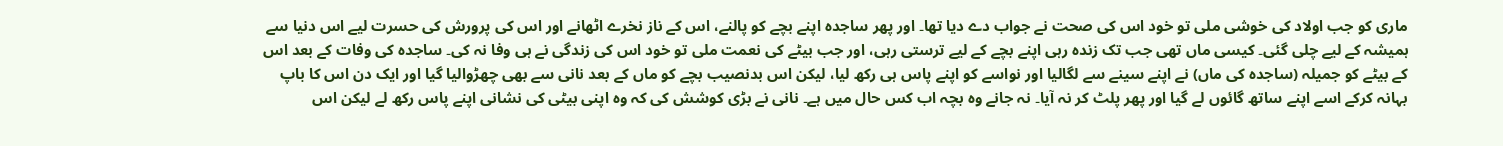ماری کو جب اولاد کی خوشی ملی تو خود اس کی صحت نے جواب دے دیا تھا۔ اور پھر ساجدہ اپنے بچے کو پالنے، اس کے ناز نخرے اٹھانے اور اس کی پرورش کی حسرت لیے اس دنیا سے ہمیشہ کے لیے چلی گئی۔ کیسی ماں تھی جب تک زندہ رہی اپنے بچے کے لیے ترستی رہی، اور جب بیٹے کی نعمت ملی تو خود اس کی زندگی نے ہی وفا نہ کی۔ ساجدہ کی وفات کے بعد اس کے بیٹے کو جمیلہ (ساجدہ کی ماں) نے اپنے سینے سے لگالیا اور نواسے کو اپنے پاس ہی رکھ لیا، لیکن اس بدنصیب بچے کو ماں کے بعد نانی سے بھی چھڑوالیا گیا اور ایک دن اس کا باپ بہانہ کرکے اسے اپنے ساتھ گائوں لے گیا اور پھر پلٹ کر نہ آیا۔ نہ جانے وہ بچہ اب کس حال میں ہے۔ نانی نے بڑی کوشش کی کہ وہ اپنی بیٹی کی نشانی اپنے پاس رکھ لے لیکن اس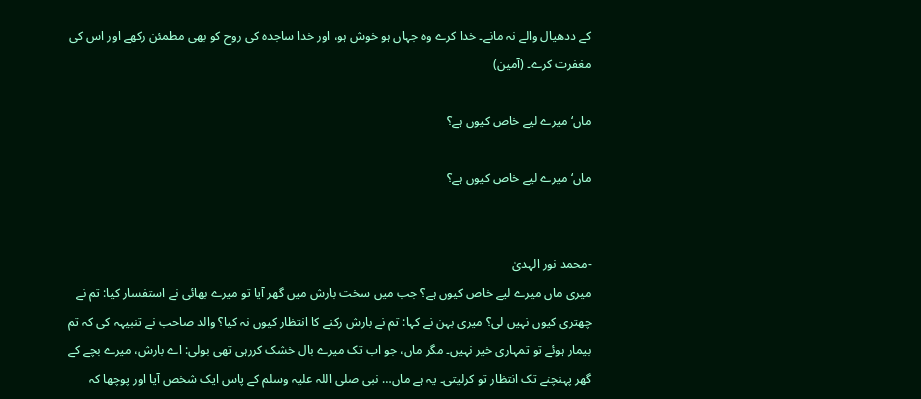کے ددھیال والے نہ مانے۔ خدا کرے وہ جہاں ہو خوش ہو، اور خدا ساجدہ کی روح کو بھی مطمئن رکھے اور اس کی مغفرت کرے۔ (آمین)

ماں‘ میرے لیے خاص کیوں ہے؟

ماں‘ میرے لیے خاص کیوں ہے؟


-محمد نور الہدیٰ
میری ماں میرے لیے خاص کیوں ہے؟ جب میں سخت بارش میں گھر آیا تو میرے بھائی نے استفسار کیا: تم نے چھتری کیوں نہیں لی؟ میری بہن نے کہا: تم نے بارش رکنے کا انتظار کیوں نہ کیا؟ والد صاحب نے تنبیہہ کی کہ تم بیمار ہوئے تو تمہاری خیر نہیں۔ مگر ماں، جو اب تک میرے بال خشک کررہی تھی بولی: اے بارش، میرے بچے کے گھر پہنچنے تک انتظار تو کرلیتی۔ یہ ہے ماں… نبی صلی اللہ علیہ وسلم کے پاس ایک شخص آیا اور پوچھا کہ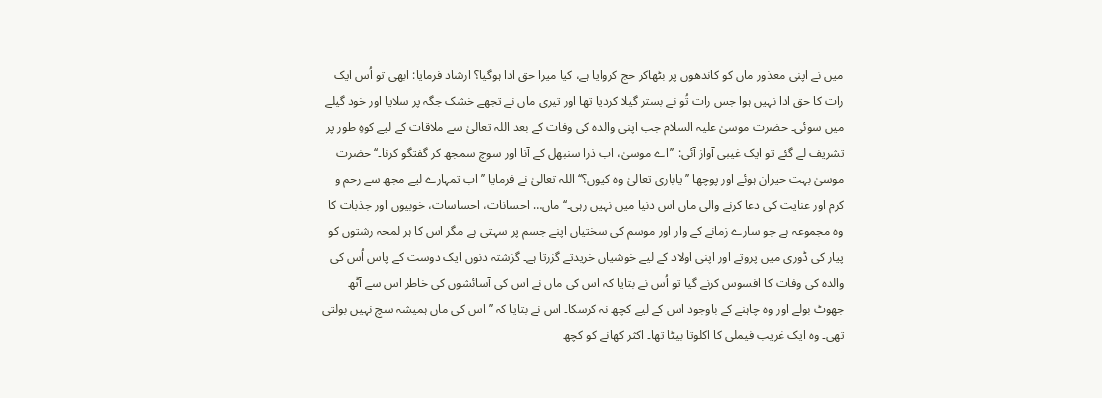میں نے اپنی معذور ماں کو کاندھوں پر بٹھاکر حج کروایا ہے، کیا میرا حق ادا ہوگیا؟ ارشاد فرمایا: ابھی تو اُس ایک رات کا حق ادا نہیں ہوا جس رات تُو نے بستر گیلا کردیا تھا اور تیری ماں نے تجھے خشک جگہ پر سلایا اور خود گیلے میں سوئی۔ حضرت موسیٰ علیہ السلام جب اپنی والدہ کی وفات کے بعد اللہ تعالیٰ سے ملاقات کے لیے کوہِ طور پر تشریف لے گئے تو ایک غیبی آواز آئی: ’’اے موسیٰ، اب ذرا سنبھل کے آنا اور سوچ سمجھ کر گفتگو کرنا۔‘‘ حضرت موسیٰ بہت حیران ہوئے اور پوچھا ’’یاباری تعالیٰ وہ کیوں؟‘‘ اللہ تعالیٰ نے فرمایا ’’اب تمہارے لیے مجھ سے رحم و کرم اور عنایت کی دعا کرنے والی ماں اس دنیا میں نہیں رہی۔‘‘ ماں… احسانات، احساسات، خوبیوں اور جذبات کا وہ مجموعہ ہے جو سارے زمانے کے وار اور موسم کی سختیاں اپنے جسم پر سہتی ہے مگر اس کا ہر لمحہ رشتوں کو پیار کی ڈوری میں پروتے اور اپنی اولاد کے لیے خوشیاں خریدتے گزرتا ہے۔ گزشتہ دنوں ایک دوست کے پاس اُس کی والدہ کی وفات کا افسوس کرنے گیا تو اُس نے بتایا کہ اس کی ماں نے اس کی آسائشوں کی خاطر اس سے آٹھ جھوٹ بولے اور وہ چاہنے کے باوجود اس کے لیے کچھ نہ کرسکا۔ اس نے بتایا کہ ’’اس کی ماں ہمیشہ سچ نہیں بولتی تھی۔ وہ ایک غریب فیملی کا اکلوتا بیٹا تھا۔ اکثر کھانے کو کچھ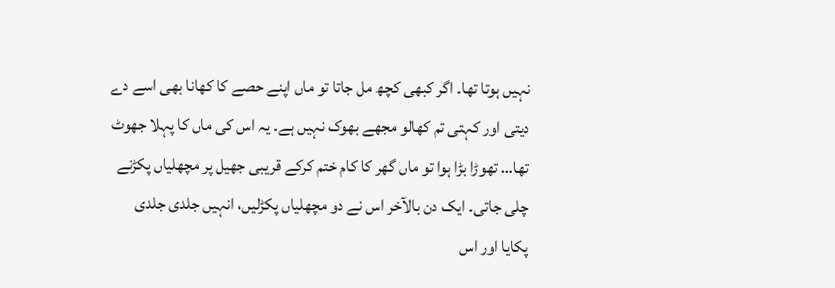نہیں ہوتا تھا۔ اگر کبھی کچھ مل جاتا تو ماں اپنے حصے کا کھانا بھی اسے دے دیتی اور کہتی تم کھالو مجھے بھوک نہیں ہے۔ یہ اس کی ماں کا پہلا جھوٹ تھا… تھوڑا بڑا ہوا تو ماں گھر کا کام ختم کرکے قریبی جھیل پر مچھلیاں پکڑنے چلی جاتی۔ ایک دن بالآخر اس نے دو مچھلیاں پکڑلیں، انہیں جلدی جلدی پکایا اور اس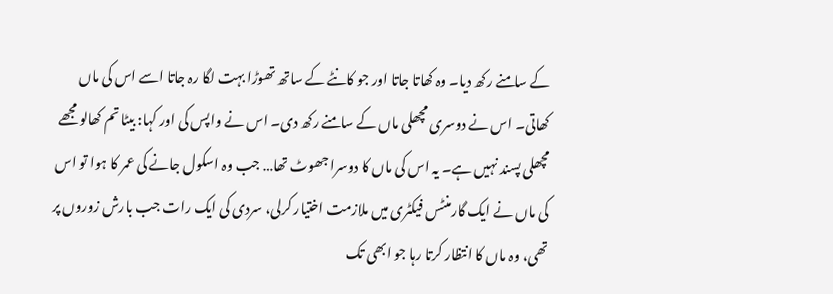کے سامنے رکھ دیا۔ وہ کھاتا جاتا اور جو کانٹے کے ساتھ تھوڑا بہت لگا رہ جاتا اسے اس کی ماں کھاتی۔ اس نے دوسری مچھلی ماں کے سامنے رکھ دی۔ اس نے واپس کی اور کہا: بیٹا تم کھالو مجھے مچھلی پسند نہیں ہے۔ یہ اس کی ماں کا دوسرا جھوٹ تھا… جب وہ اسکول جانے کی عمر کا ہوا تو اس کی ماں نے ایک گارمنٹس فیکٹری میں ملازمت اختیار کرلی، سردی کی ایک رات جب بارش زوروں پر تھی، وہ ماں کا انتظار کرتا رہا جو ابھی تک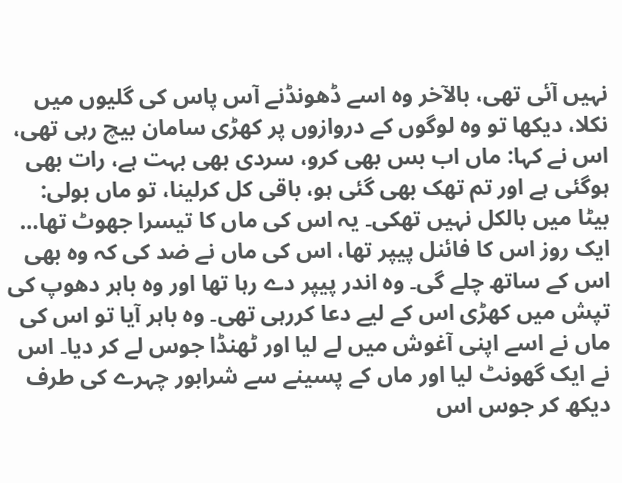نہیں آئی تھی، بالآخر وہ اسے ڈھونڈنے آس پاس کی گلیوں میں نکلا، دیکھا تو وہ لوگوں کے دروازوں پر کھڑی سامان بیچ رہی تھی، اس نے کہا: ماں اب بس بھی کرو، سردی بھی بہت ہے، رات بھی ہوگئی ہے اور تم تھک بھی گئی ہو، باقی کل کرلینا، تو ماں بولی: بیٹا میں بالکل نہیں تھکی۔ یہ اس کی ماں کا تیسرا جھوٹ تھا… ایک روز اس کا فائنل پیپر تھا، اس کی ماں نے ضد کی کہ وہ بھی اس کے ساتھ چلے گی۔ وہ اندر پیپر دے رہا تھا اور وہ باہر دھوپ کی تپش میں کھڑی اس کے لیے دعا کررہی تھی۔ وہ باہر آیا تو اس کی ماں نے اسے اپنی آغوش میں لے لیا اور ٹھنڈا جوس لے کر دیا۔ اس نے ایک گھونٹ لیا اور ماں کے پسینے سے شرابور چہرے کی طرف دیکھ کر جوس اس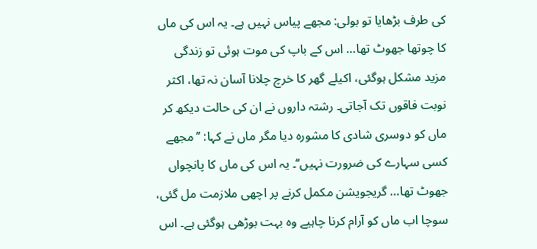کی طرف بڑھایا تو بولی: مجھے پیاس نہیں ہے۔ یہ اس کی ماں کا چوتھا جھوٹ تھا… اس کے باپ کی موت ہوئی تو زندگی مزید مشکل ہوگئی، اکیلے گھر کا خرچ چلانا آسان نہ تھا، اکثر نوبت فاقوں تک آجاتی۔ رشتہ داروں نے ان کی حالت دیکھ کر ماں کو دوسری شادی کا مشورہ دیا مگر ماں نے کہا: ’’مجھے کسی سہارے کی ضرورت نہیں‘‘۔ یہ اس کی ماں کا پانچواں جھوٹ تھا… گریجویشن مکمل کرنے پر اچھی ملازمت مل گئی، سوچا اب ماں کو آرام کرنا چاہیے وہ بہت بوڑھی ہوگئی ہے۔ اس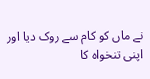نے ماں کو کام سے روک دیا اور اپنی تنخواہ کا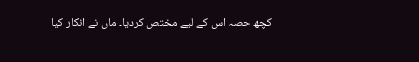کچھ حصہ اس کے لیے مختص کردیا۔ ماں نے انکار کیا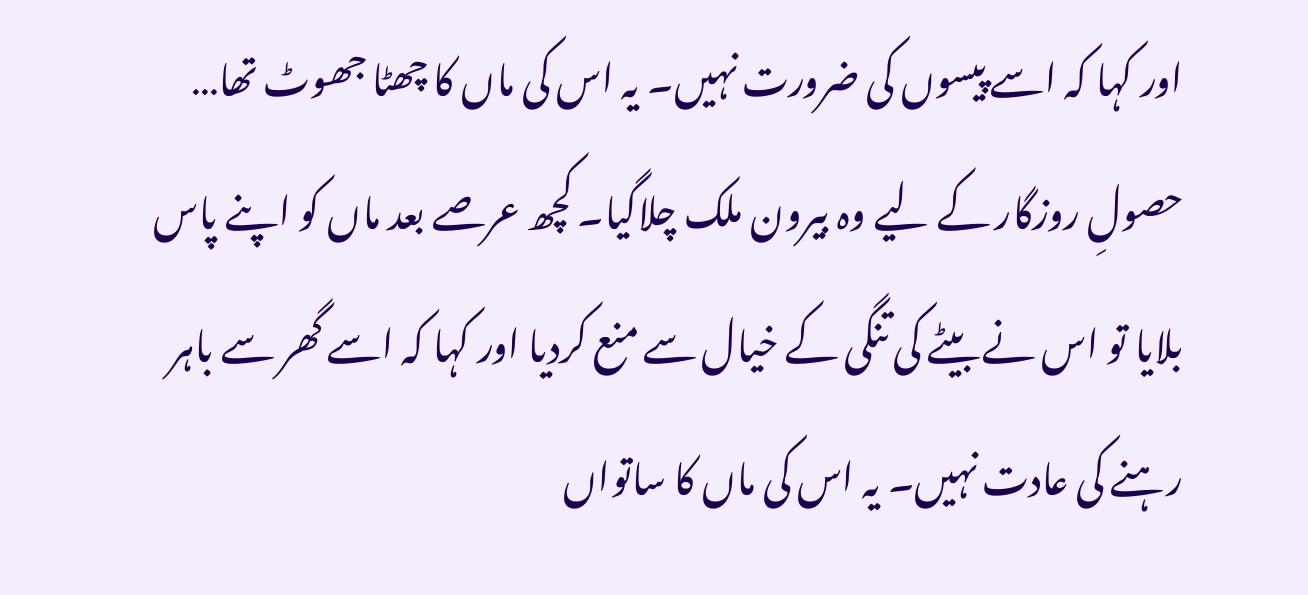اور کہا کہ اسے پیسوں کی ضرورت نہیں۔ یہ اس کی ماں کا چھٹا جھوٹ تھا… حصولِ روزگار کے لیے وہ بیرون ملک چلاگیا۔ کچھ عرصے بعد ماں کو اپنے پاس بلایا تو اس نے بیٹے کی تنگی کے خیال سے منع کردیا اور کہا کہ اسے گھر سے باہر رہنے کی عادت نہیں۔ یہ اس کی ماں کا ساتواں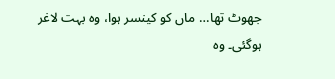جھوٹ تھا… ماں کو کینسر ہوا، وہ بہت لاغر ہوگئی۔ وہ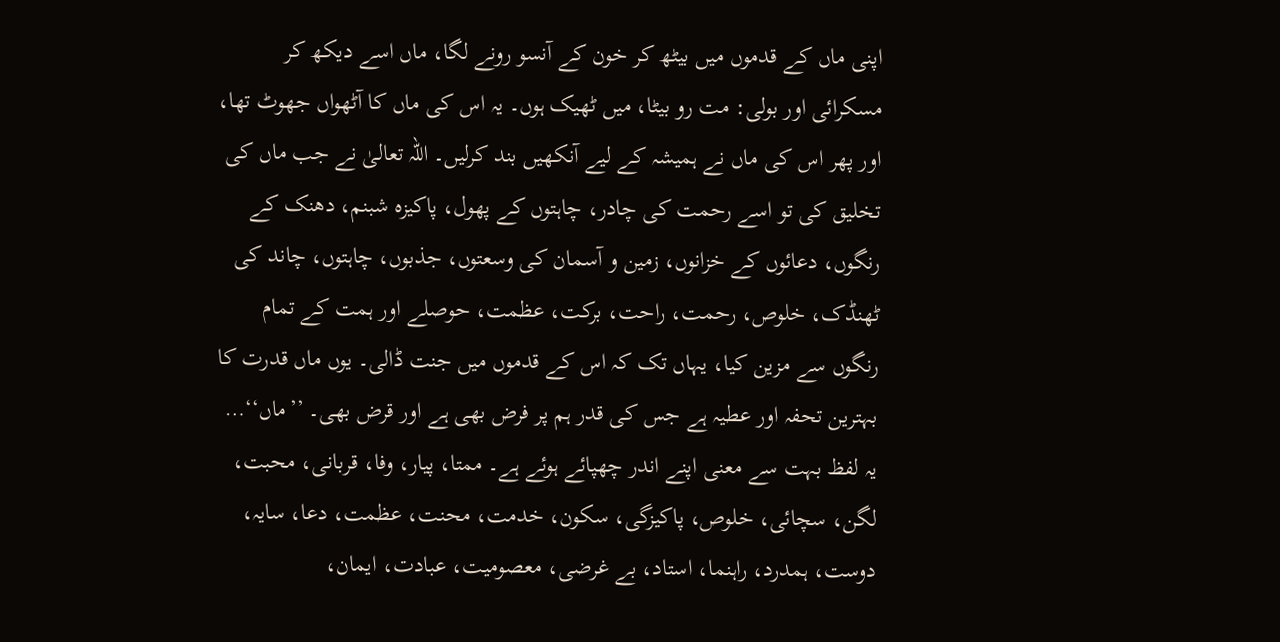اپنی ماں کے قدموں میں بیٹھ کر خون کے آنسو رونے لگا، ماں اسے دیکھ کر مسکرائی اور بولی: مت رو بیٹا، میں ٹھیک ہوں۔ یہ اس کی ماں کا آٹھواں جھوٹ تھا، اور پھر اس کی ماں نے ہمیشہ کے لیے آنکھیں بند کرلیں۔ اللہ تعالیٰ نے جب ماں کی تخلیق کی تو اسے رحمت کی چادر، چاہتوں کے پھول، پاکیزہ شبنم، دھنک کے رنگوں، دعائوں کے خزانوں، زمین و آسمان کی وسعتوں، جذبوں، چاہتوں، چاند کی ٹھنڈک، خلوص، رحمت، راحت، برکت، عظمت، حوصلے اور ہمت کے تمام رنگوں سے مزین کیا، یہاں تک کہ اس کے قدموں میں جنت ڈالی۔ یوں ماں قدرت کا بہترین تحفہ اور عطیہ ہے جس کی قدر ہم پر فرض بھی ہے اور قرض بھی۔ ’’ماں‘‘… یہ لفظ بہت سے معنی اپنے اندر چھپائے ہوئے ہے۔ ممتا، پیار، وفا، قربانی، محبت، لگن، سچائی، خلوص، پاکیزگی، سکون، خدمت، محنت، عظمت، دعا، سایہ، دوست، ہمدرد، راہنما، استاد، بے غرضی، معصومیت، عبادت، ایمان،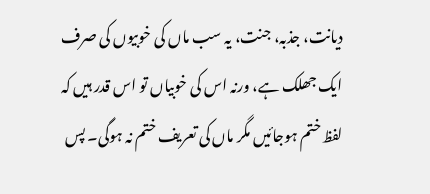دیانت، جذبہ، جنت، یہ سب ماں کی خوبیوں کی صرف ایک جھلک ہے، ورنہ اس کی خوبیاں تو اس قدر ہیں کہ لفظ ختم ہوجائیں مگر ماں کی تعریف ختم نہ ہوگی۔ پس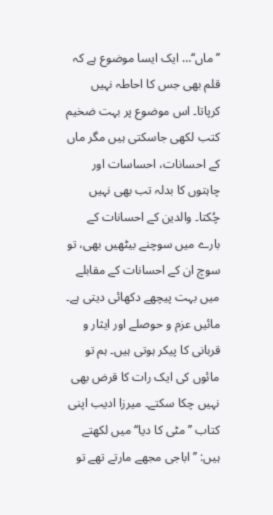’’ماں‘‘… ایک ایسا موضوع ہے کہ قلم بھی جس کا احاطہ نہیں کرپاتا۔ اس موضوع پر بہت ضخیم کتب لکھی جاسکتی ہیں مگر ماں کے احسانات، احساسات اور چاہتوں کا بدلہ تب بھی نہیں چُکتا۔ والدین کے احسانات کے بارے میں سوچنے بیٹھیں بھی، تو سوچ ان کے احسانات کے مقابلے میں بہت پیچھے دکھائی دیتی ہے۔ مائیں عزم و حوصلے اور ایثار و قربانی کا پیکر ہوتی ہیں۔ ہم تو مائوں کی ایک رات کا قرض بھی نہیں چکا سکتے۔ میرزا ادیب اپنی کتاب ’’مٹی کا دیا‘‘ میں لکھتے ہیں: ’’اباجی مجھے مارتے تھے تو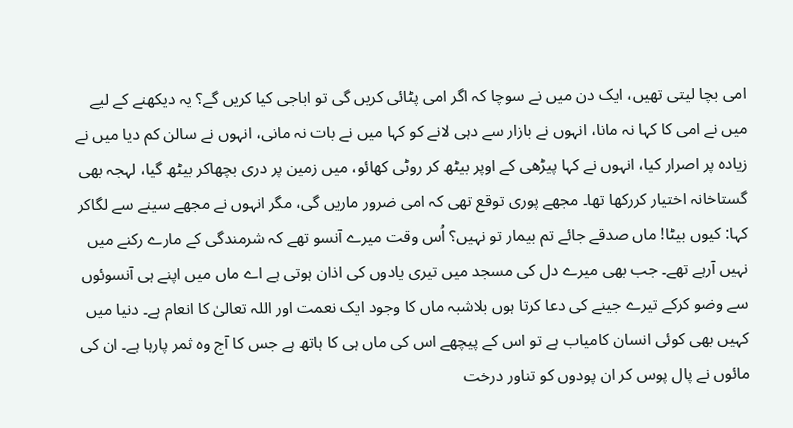امی بچا لیتی تھیں، ایک دن میں نے سوچا کہ اگر امی پٹائی کریں گی تو اباجی کیا کریں گے؟ یہ دیکھنے کے لیے میں نے امی کا کہا نہ مانا، انہوں نے بازار سے دہی لانے کو کہا میں نے بات نہ مانی، انہوں نے سالن کم دیا میں نے زیادہ پر اصرار کیا، انہوں نے کہا پیڑھی کے اوپر بیٹھ کر روٹی کھائو، میں زمین پر دری بچھاکر بیٹھ گیا، لہجہ بھی گستاخانہ اختیار کررکھا تھا۔ مجھے پوری توقع تھی کہ امی ضرور ماریں گی، مگر انہوں نے مجھے سینے سے لگاکر کہا: کیوں بیٹا! ماں صدقے جائے تم بیمار تو نہیں؟ اُس وقت میرے آنسو تھے کہ شرمندگی کے مارے رکنے میں نہیں آرہے تھے۔ جب بھی میرے دل کی مسجد میں تیری یادوں کی اذان ہوتی ہے اے ماں میں اپنے ہی آنسوئوں سے وضو کرکے تیرے جینے کی دعا کرتا ہوں بلاشبہ ماں کا وجود ایک نعمت اور اللہ تعالیٰ کا انعام ہے۔ دنیا میں کہیں بھی کوئی انسان کامیاب ہے تو اس کے پیچھے اس کی ماں ہی کا ہاتھ ہے جس کا آج وہ ثمر پارہا ہے۔ ان کی مائوں نے پال پوس کر ان پودوں کو تناور درخت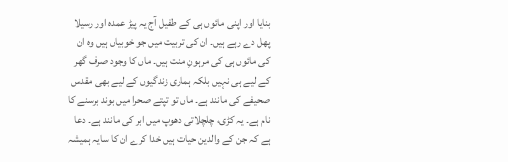بنایا اور اپنی مائوں ہی کے طفیل آج یہ پیڑ عمدہ اور رسیلا پھل دے رہے ہیں۔ ان کی تربیت میں جو خوبیاں ہیں وہ ان کی مائوں ہی کی مرہونِ منت ہیں۔ ماں کا وجود صرف گھر کے لیے ہی نہیں بلکہ ہماری زندگیوں کے لیے بھی مقدس صحیفے کی مانند ہے۔ ماں تو تپتے صحرا میں بوند برسنے کا نام ہے۔ یہ کڑی، چلچلاتی دھوپ میں ابر کی مانند ہے۔ دعا ہے کہ جن کے والدین حیات ہیں خدا کرے ان کا سایہ ہمیشہ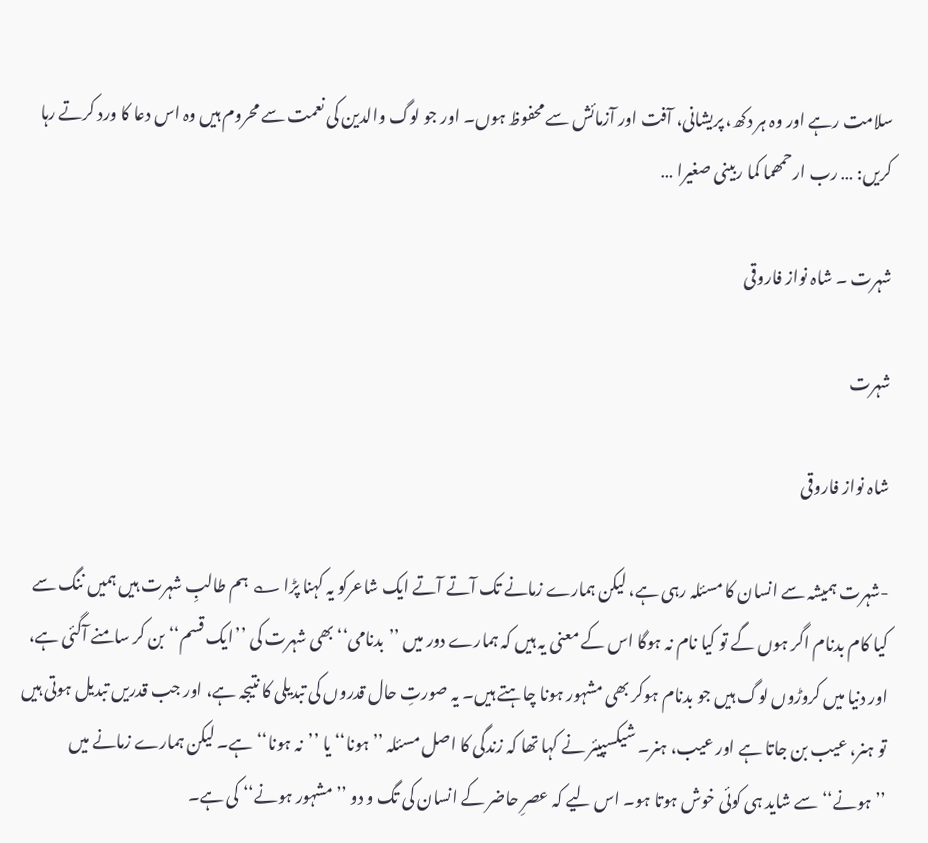سلامت رہے اور وہ ہر دکھ، پریشانی، آفت اور آزمائش سے محفوظ ہوں۔ اور جو لوگ والدین کی نعمت سے محروم ہیں وہ اس دعا کا ورد کرتے رہا کریں: … رب ارحمھما کما ربینی صغیرا …

شہرت ۔ شاہ نواز فاروقی

شہرت

شاہ نواز فاروقی

-شہرت ہمیشہ سے انسان کا مسئلہ رہی ہے، لیکن ہمارے زمانے تک آتے آتے ایک شاعرکو یہ کہنا پڑا ؎ ہم طالبِ شہرت ہیں ہمیں ننگ سے کیا کام بدنام اگر ہوں گے تو کیا نام نہ ہوگا اس کے معنی یہ ہیں کہ ہمارے دور میں ’’بدنامی‘‘ بھی شہرت کی ’’ایک قسم‘‘ بن کر سامنے آگئی ہے، اور دنیا میں کروڑوں لوگ ہیں جو بدنام ہوکر بھی مشہور ہونا چاہتے ہیں۔ یہ صورتِ حال قدروں کی تبدیلی کا نتیجہ ہے، اور جب قدریں تبدیل ہوتی ہیں تو ہنر، عیب بن جاتا ہے اور عیب، ہنر۔ شیکسپیئر نے کہا تھا کہ زندگی کا اصل مسئلہ ’’ہونا‘‘ یا ’’نہ ہونا‘‘ ہے۔ لیکن ہمارے زمانے میں ’’ہونے‘‘ سے شاید ہی کوئی خوش ہوتا ہو۔ اس لیے کہ عصرِ حاضر کے انسان کی تگ و دو ’’مشہور ہونے‘‘ کی ہے۔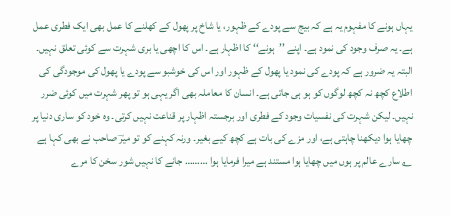یہاں ہونے کا مفہوم یہ ہے کہ بیج سے پودے کے ظہور، یا شاخ پر پھول کے کھلنے کا عمل بھی ایک فطری عمل ہے۔ یہ صرف وجود کی نمود ہے۔ اپنے ’’ہونے‘‘ کا اظہار ہے۔ اس کا اچھی یا بری شہرت سے کوئی تعلق نہیں۔ البتہ یہ ضرور ہے کہ پودے کی نمود یا پھول کے ظہور اور اس کی خوشبو سے پودے یا پھول کی موجودگی کی اطلاع کچھ نہ کچھ لوگوں کو ہو ہی جاتی ہے۔ انسان کا معاملہ بھی اگر یہی ہو تو پھر شہرت میں کوئی ضرر نہیں۔ لیکن شہرت کی نفسیات وجود کے فطری اور برجستہ اظہار پر قناعت نہیں کرتی۔ وہ خود کو ساری دنیا پر چھایا ہوا دیکھنا چاہتی ہے، اور مزے کی بات ہے کچھ کیے بغیر۔ ورنہ کہنے کو تو میرؔ صاحب نے بھی کہا ہے ؎ سارے عالم پر ہوں میں چھایا ہوا مستند ہے میرا فرمایا ہوا ……… جانے کا نہیں شور سخن کا مرے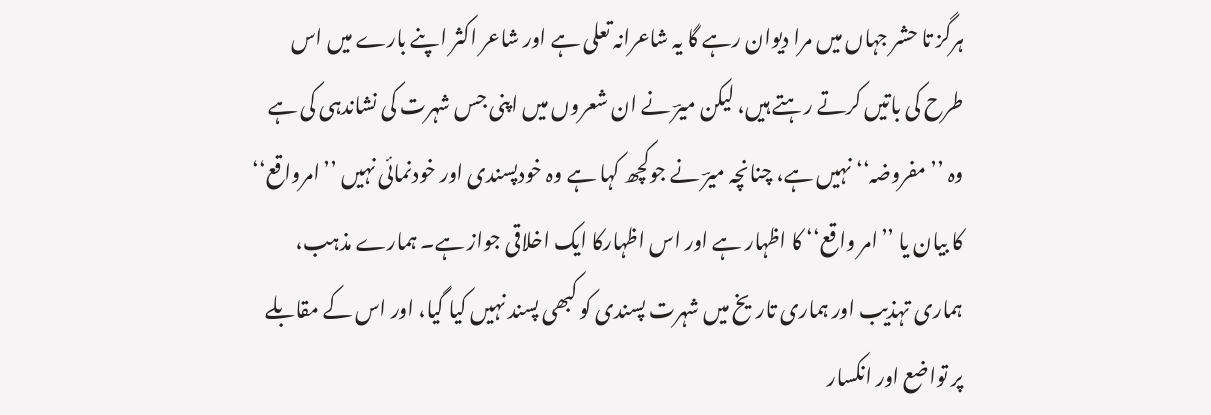ہرگز تا حشر جہاں میں مرا دیوان رہے گا یہ شاعرانہ تعلی ہے اور شاعر اکثر اپنے بارے میں اس طرح کی باتیں کرتے رہتے ہیں، لیکن میرؔ نے ان شعروں میں اپنی جس شہرت کی نشاندہی کی ہے وہ ’’مفروضہ‘‘ نہیں ہے، چنانچہ میرؔ نے جوکچھ کہا ہے وہ خودپسندی اور خودنمائی نہیں ’’امرواقع‘‘ کا بیان یا ’’امر واقع‘‘ کا اظہار ہے اور اس اظہارکا ایک اخلاقی جواز ہے۔ ہمارے مذہب، ہماری تہذیب اور ہماری تاریخ میں شہرت پسندی کو کبھی پسند نہیں کیا گیا، اور اس کے مقابلے پر تواضع اور انکسار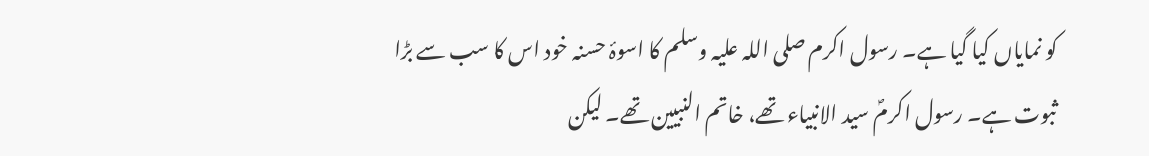کو نمایاں کیا گیا ہے۔ رسول اکرم صلی اللہ علیہ وسلم کا اسوۂ حسنہ خود اس کا سب سے بڑا ثبوت ہے۔ رسول اکرمؐ سید الانبیاء تھے، خاتم النبیین تھے۔ لیکن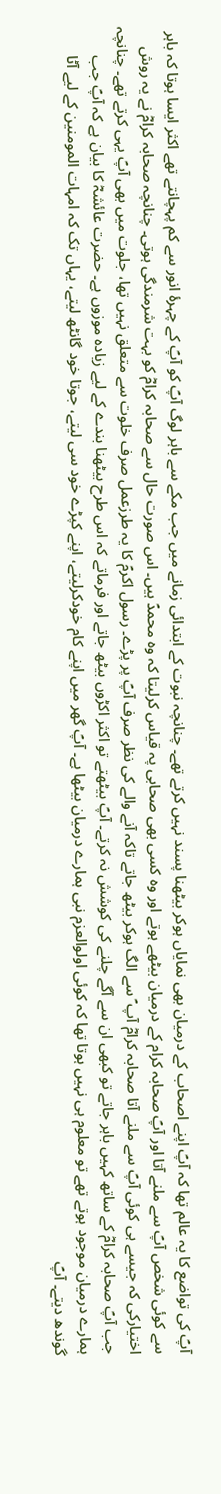آپؐ کی تواضع کا یہ عالم تھا کہ آپؐ اپنے اصحاب کے درمیان بھی نمایاں ہوکر بیٹھنا پسند نہیں کرتے تھے۔ چنانچہ نبوت کے ابتدائی زمانے میں جب مکے سے باہر لوگ آپؐ کو آپؐ کے چہرۂ انور سے کم پہچانتے تھے اکثر ایسا ہوتا کہ باہر سے کوئی شخص آپؐ سے ملنے آتا اور آپؐ صحابہ کرام کے درمیان بیٹھے ہوتے اور وہ کسی بھی صحابی پہ قیاس کرلیتا کہ وہ محمدؐ ہیں۔ اس صورت حال سے صحابہ کرامؓ کو بہت شرمندگی ہوتی۔ چنانچہ صحابہ کرامؓ نے یہ روش اختیارکی کہ جیسے ہی کوئی آپؐ سے ملنے آتا صحابہ کرامؓ آپ ؐ سے الگ ہوکر بیٹھ جاتے تاکہ آنے والے کی نظر صرف آپؐ پر پڑے۔ رسول اکرمؐ کا یہ طرزعمل صرف خلوت سے متعلق نہیں تھا، جلوت میں بھی آپؐ یہی کرتے تھے۔ چنانچہ جب آپؐ صحابہ کرامؓ کے ساتھ کہیں باہر جاتے تو کبھی ان سے آگے چلنے کی کوشش نہ کرتے۔ آپؐ بیٹھتے تو اکثر اکڑوں بیٹھ جاتے اور فرماتے کہ اس طرح بیٹھنا بندے کے لیے زیادہ موزوں ہے۔ حضرت عائشہؓ کا بیان ہے کہ آپؐ جب ہمارے درمیان موجود ہوتے تھے تو معلوم ہی نہیں ہوتا تھا کہ کوئی اولوالعزم نبی ہمارے درمیان بیٹھا ہے۔ آپؐ گھر میں اپنے کام خودکرلیتے، اپنے کپڑے خود سی لیتے، جوتا خود گانٹھ لیتے، یہاں تک کہ امہات المومنین کے لیے آٹا گوندھ دیتے۔ آپؐ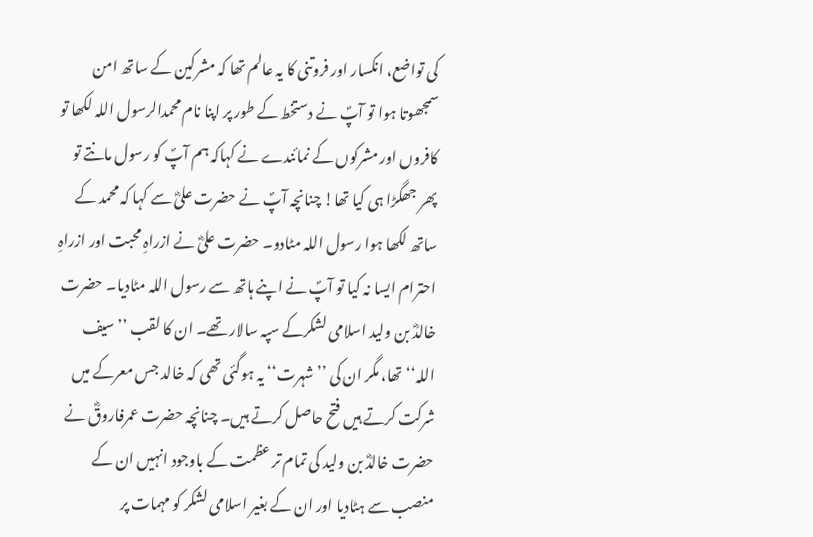کی تواضع، انکسار اور فروتنی کا یہ عالم تھا کہ مشرکین کے ساتھ امن سمجھوتا ہوا تو آپؐ نے دستخط کے طور پر اپنا نام محمدالرسول اللہ لکھا تو کافروں اور مشرکوں کے نمائندے نے کہاکہ ہم آپؐ کو رسول مانتے تو پھر جھگڑا ہی کیا تھا! چنانچہ آپؐ نے حضرت علیؓ سے کہا کہ محمد کے ساتھ لکھا ہوا رسول اللہ مٹادو۔ حضرت علیؓ نے ازراہِ محبت اور ازراہِ احترام ایسا نہ کیا تو آپؐ نے اپنے ہاتھ سے رسول اللہ مٹادیا۔ حضرت خالدؓ بن ولید اسلامی لشکرکے سپہ سالار تھے۔ ان کا لقب ’’سیف اللہ‘‘ تھا، مگر ان کی ’’شہرت‘‘ یہ ہوگئی تھی کہ خالد جس معرکے میں شرکت کرتے ہیں فتح حاصل کرتے ہیں۔ چنانچہ حضرت عمرفاروقؓ نے حضرت خالدؓ بن ولید کی تمام تر عظمت کے باوجود انہیں ان کے منصب سے ہٹادیا اور ان کے بغیر اسلامی لشکر کو مہمات پر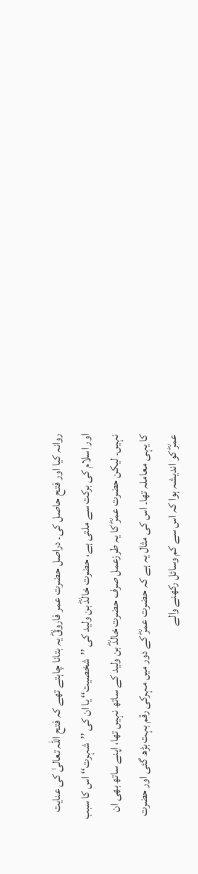روانہ کیا اور فتح حاصل کی۔ دراصل حضرت عمر فاروقؓ یہ بتانا چاہتے تھے کہ فتح اللہ تعالیٰ کی عنایت اور اسلام کی برکت سے ملتی ہے، حضرت خالدؓ بن ولید کی ’’شخصیت‘‘ یا ان کی ’’شہرت‘‘ اس کا سبب نہیں۔ لیکن حضرت عمرؓ کا یہ طرزعمل صرف حضرت خالدؓ بن ولید کے ساتھ نہیں تھا، اپنے ساتھ بھی ان کا یہی معاملہ تھا۔ اس کی مثال یہ ہے کہ حضرت عمرؓ کے دور میں مہرکی رقم بہت بڑھ گئی اور حضرت عمرؓ کو اندیشہ ہوا کہ اس سے کم وسائل رکھنے والے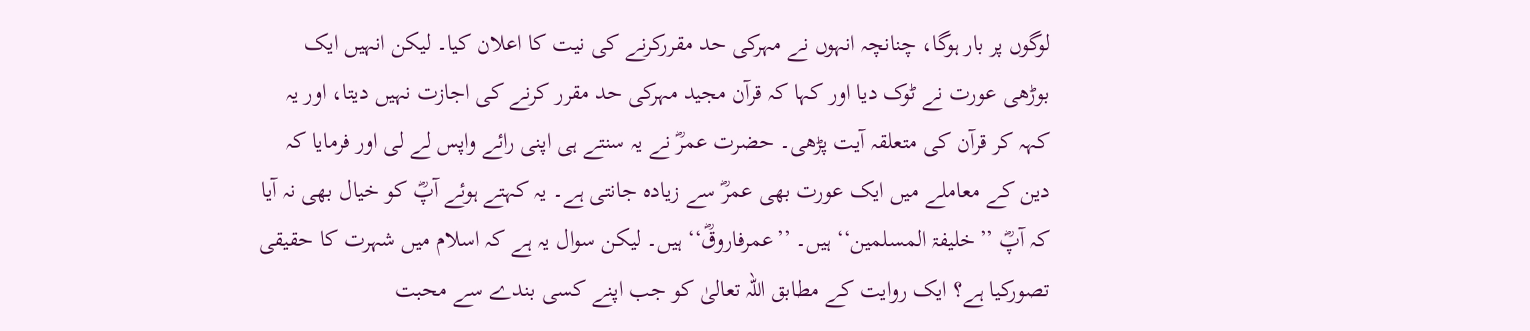لوگوں پر بار ہوگا، چنانچہ انہوں نے مہرکی حد مقررکرنے کی نیت کا اعلان کیا۔ لیکن انہیں ایک بوڑھی عورت نے ٹوک دیا اور کہا کہ قرآن مجید مہرکی حد مقرر کرنے کی اجازت نہیں دیتا، اور یہ کہہ کر قرآن کی متعلقہ آیت پڑھی۔ حضرت عمرؓ نے یہ سنتے ہی اپنی رائے واپس لے لی اور فرمایا کہ دین کے معاملے میں ایک عورت بھی عمرؓ سے زیادہ جانتی ہے۔ یہ کہتے ہوئے آپؓ کو خیال بھی نہ آیا کہ آپؓ ’’خلیفۃ المسلمین‘‘ ہیں۔ ’’عمرفاروقؓ‘‘ ہیں۔ لیکن سوال یہ ہے کہ اسلام میں شہرت کا حقیقی تصورکیا ہے؟ ایک روایت کے مطابق اللہ تعالیٰ کو جب اپنے کسی بندے سے محبت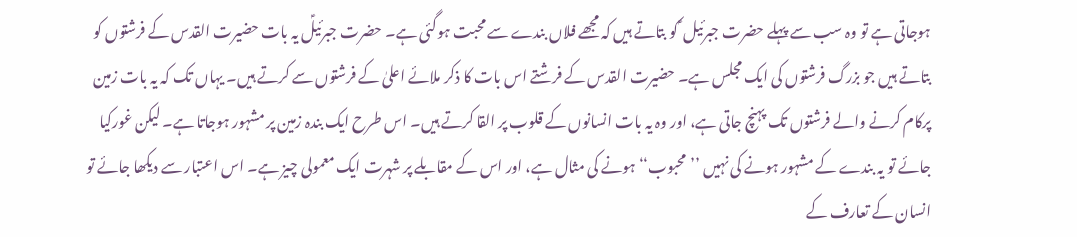ہوجاتی ہے تو وہ سب سے پہلے حضرت جبرئیل ؑ کو بتاتے ہیں کہ مجھے فلاں بندے سے محبت ہوگئی ہے۔ حضرت جبرئیلؑ یہ بات حضیرت القدس کے فرشتوں کو بتاتے ہیں جو بزرگ فرشتوں کی ایک مجلس ہے۔ حضیرت القدس کے فرشتے اس بات کا ذکر ملائے اعلیٰ کے فرشتوں سے کرتے ہیں۔ یہاں تک کہ یہ بات زمین پرکام کرنے والے فرشتوں تک پہنچ جاتی ہے، اور وہ یہ بات انسانوں کے قلوب پر القا کرتے ہیں۔ اس طرح ایک بندہ زمین پر مشہور ہوجاتا ہے۔ لیکن غورکیا جائے تو یہ بندے کے مشہور ہونے کی نہیں ’’محبوب‘‘ ہونے کی مثال ہے، اور اس کے مقابلے پر شہرت ایک معمولی چیز ہے۔ اس اعتبار سے دیکھا جائے تو انسان کے تعارف کے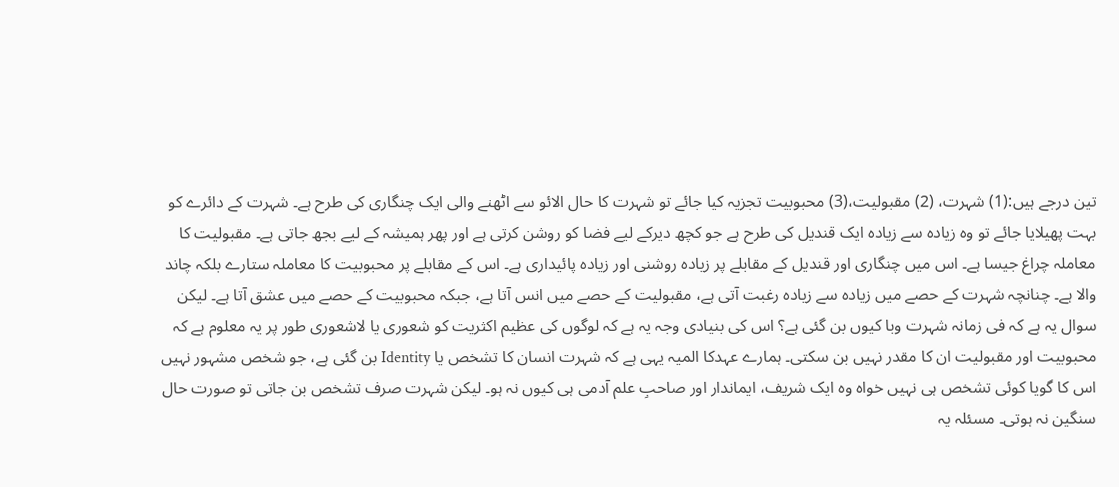تین درجے ہیں:(1) شہرت، (2) مقبولیت،(3) محبوبیت تجزیہ کیا جائے تو شہرت کا حال الائو سے اٹھنے والی ایک چنگاری کی طرح ہے۔ شہرت کے دائرے کو بہت پھیلایا جائے تو وہ زیادہ سے زیادہ ایک قندیل کی طرح ہے جو کچھ دیرکے لیے فضا کو روشن کرتی ہے اور پھر ہمیشہ کے لیے بجھ جاتی ہے۔ مقبولیت کا معاملہ چراغ جیسا ہے۔ اس میں چنگاری اور قندیل کے مقابلے پر زیادہ روشنی اور زیادہ پائیداری ہے۔ اس کے مقابلے پر محبوبیت کا معاملہ ستارے بلکہ چاند والا ہے۔ چنانچہ شہرت کے حصے میں زیادہ سے زیادہ رغبت آتی ہے، مقبولیت کے حصے میں انس آتا ہے، جبکہ محبوبیت کے حصے میں عشق آتا ہے۔ لیکن سوال یہ ہے کہ فی زمانہ شہرت وبا کیوں بن گئی ہے؟ اس کی بنیادی وجہ یہ ہے کہ لوگوں کی عظیم اکثریت کو شعوری یا لاشعوری طور پر یہ معلوم ہے کہ محبوبیت اور مقبولیت ان کا مقدر نہیں بن سکتی۔ ہمارے عہدکا المیہ یہی ہے کہ شہرت انسان کا تشخص یا Identity بن گئی ہے، جو شخص مشہور نہیں اس کا گویا کوئی تشخص ہی نہیں خواہ وہ ایک شریف، ایماندار اور صاحبِ علم آدمی ہی کیوں نہ ہو۔ لیکن شہرت صرف تشخص بن جاتی تو صورت حال سنگین نہ ہوتی۔ مسئلہ یہ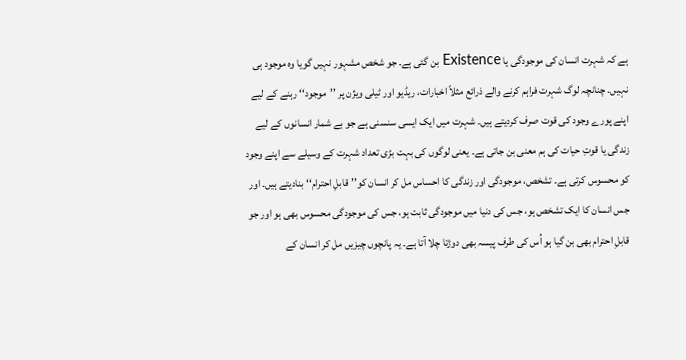ہے کہ شہرت انسان کی موجودگی یا Existence بن گئی ہے۔ جو شخص مشہور نہیں گویا وہ موجود ہی نہیں۔ چنانچہ لوگ شہرت فراہم کرنے والے ذرائع مثلاً اخبارات، ریڈیو اور ٹیلی ویژن پر ’’موجود‘‘ رہنے کے لیے اپنے پورے وجود کی قوت صرف کردیتے ہیں۔ شہرت میں ایک ایسی سنسنی ہے جو بے شمار انسانوں کے لیے زندگی یا قوتِ حیات کی ہم معنی بن جاتی ہے۔ یعنی لوگوں کی بہت بڑی تعداد شہرت کے وسیلے سے اپنے وجود کو محسوس کرتی ہے۔ تشخص، موجودگی اور زندگی کا احساس مل کر انسان کو’’قابلِ احترام‘‘ بنادیتے ہیں۔ اور جس انسان کا ایک تشخص ہو، جس کی دنیا میں موجودگی ثابت ہو، جس کی موجودگی محسوس بھی ہو اور جو قابلِ احترام بھی بن گیا ہو اُس کی طرف پیسہ بھی دوڑتا چلا آتا ہے۔ یہ پانچوں چیزیں مل کر انسان کے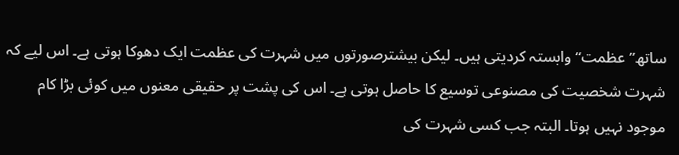ساتھ’’عظمت‘‘ وابستہ کردیتی ہیں۔ لیکن بیشترصورتوں میں شہرت کی عظمت ایک دھوکا ہوتی ہے۔ اس لیے کہ شہرت شخصیت کی مصنوعی توسیع کا حاصل ہوتی ہے۔ اس کی پشت پر حقیقی معنوں میں کوئی بڑا کام موجود نہیں ہوتا۔ البتہ جب کسی شہرت کی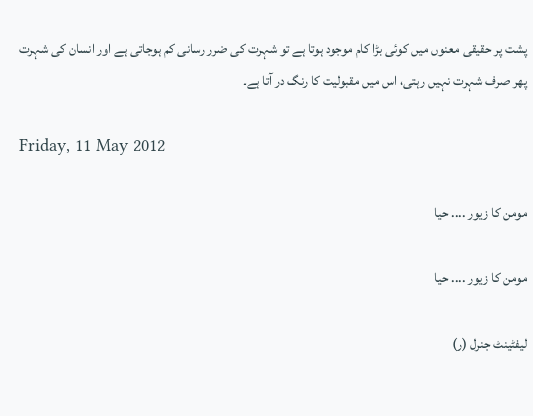پشت پر حقیقی معنوں میں کوئی بڑا کام موجود ہوتا ہے تو شہرت کی ضرر رسانی کم ہوجاتی ہے اور انسان کی شہرت پھر صرف شہرت نہیں رہتی، اس میں مقبولیت کا رنگ در آتا ہے۔

Friday, 11 May 2012

مومن کا زیور .... حیا

مومن کا زیور .... حیا

لیفٹینٹ جنرل (ر)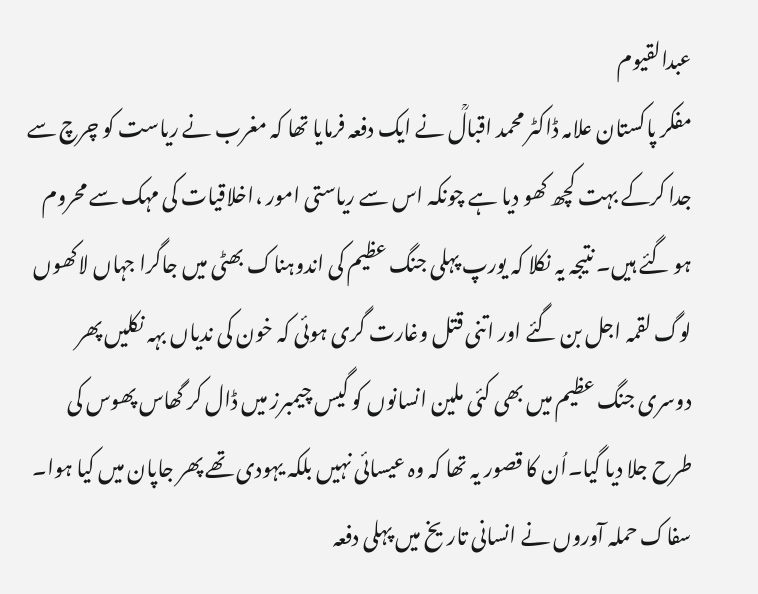عبدالقیوم
مفکر پاکستان علامہ ڈاکٹر محمد اقبالؒ نے ایک دفعہ فرمایا تھا کہ مغرب نے ریاست کو چرچ سے جدا کرکے بہت کچھ کھو دیا ہے چونکہ اس سے ریاستی امور ،اخلاقیات کی مہک سے محروم ہو گئے ہیں۔ نتیجہ یہ نکلا کہ یورپ پہلی جنگ عظیم کی اندوہناک بھٹی میں جاگرا جہاں لاکھوں لوگ لقمہ اجل بن گئے اور اتنی قتل وغارت گری ہوئی کہ خون کی ندیاں بہہ نکلیں پھر دوسری جنگ عظیم میں بھی کئی ملین انسانوں کو گیس چیمبرز میں ڈال کر گھاس پھوس کی طرح جلا دیا گیا۔اُن کا قصور یہ تھا کہ وہ عیسائی نہیں بلکہ یہودی تھے پھر جاپان میں کیا ہوا۔ سفاک حملہ آوروں نے انسانی تاریخ میں پہلی دفعہ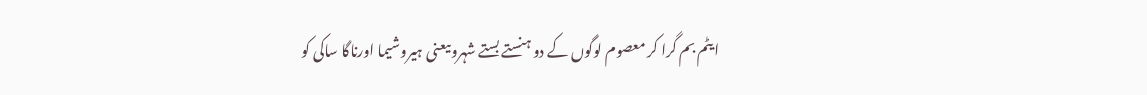ایٹم بم گرا کر معصوم لوگوں کے دو ہنستے بستے شہروںیعنی ہیروشیما اورناگا ساکی کو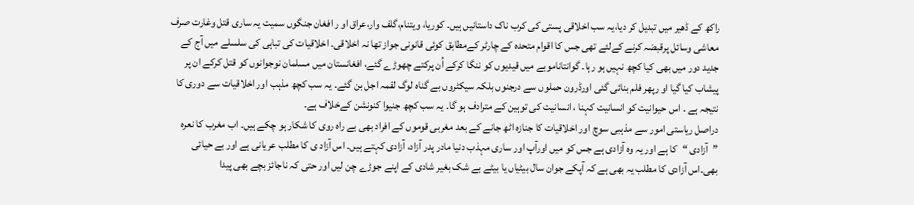راکھ کے ڈھیر میں تبدیل کر دیا،یہ سب اخلاقی پستی کی کرب ناک داستانیں ہیں۔ کوریا، ویتنام،گلف وار،عراق او ر افغان جنگوں سمیت یہ ساری قتل وغارت صرف معاشی وسائل پرقبضہ کرنے کےلئے تھی جس کا اقوام متحدہ کے چارٹر کےمطابق کوئی قانونی جواز تھا نہ اخلاقی۔ اخلاقیات کی تباہی کی سلسلے میں آج کے جدید دور میں بھی کیا کچھ نہیں ہو رہا۔ گوانتاناموبے میں قیدیوں کو ننگا کرکے اُن پرکتے چھوڑے گئے، افغانستان میں مسلمان نوجوانوں کو قتل کرکے ان پر پیشاب کیا گیا او رپھر فلم بنائی گئی اورڈرون حملوں سے درجنوں بلکہ سیکٹروں بے گناہ لوگ لقمہ اجل بن گئے۔ یہ سب کچھ مذہب اور اخلاقیات سے دوری کا نتیجہ ہے ۔ اس حیوانیت کو انسانیت کہنا ، انسانیت کی توہین کے مترادف ہو گا۔ یہ سب کچھ جنیوا کنونشن کےخلاف ہے۔
دراصل ریاستی امور سے مذہبی سوچ اور اخلاقیات کا جنازہ اٹھ جانے کے بعد مغربی قوموں کے افراد بھی بے راہ روی کا شکار ہو چکے ہیں۔ اب مغرب کا نعرہ ”آزادی “کا ہے اور یہ وہ آزادی ہے جس کو میں اورآپ اور ساری مہذب دنیا مادر پدر آزاد، آزادی کہتے ہیں۔ اس آزاد ی کا مطلب عریانی ہے اور بے حیائی بھی۔اس آزادی کا مطلب یہ بھی ہے کہ آپکے جوان سال بیٹیاں یا بیٹے بے شک بغیر شادی کے اپنے جوڑے چن لیں اور حتی کہ ناجائز بچے بھی پیدا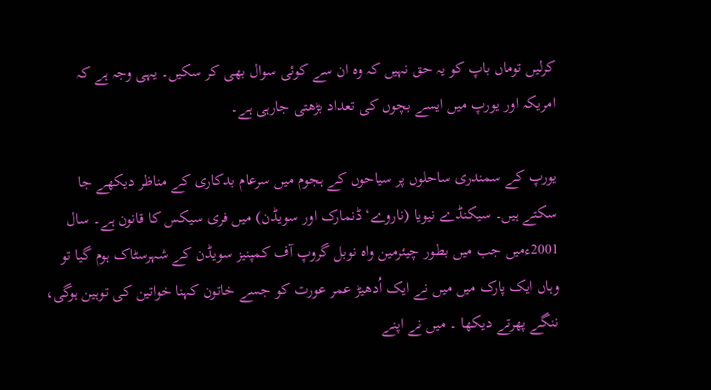کرلیں توماں باپ کو یہ حق نہیں کہ وہ ان سے کوئی سوال بھی کر سکیں۔ یہی وجہ ہے کہ امریکہ اور یورپ میں ایسے بچوں کی تعداد بڑھتی جارہی ہے۔

یورپ کے سمندری ساحلوں پر سیاحوں کے ہجوم میں سرعام بدکاری کے مناظر دیکھے جا سکتے ہیں۔ سیکنڈے نیویا (ناروے‘ ڈنمارک اور سویڈن) میں فری سیکس کا قانون ہے۔ سال 2001ءمیں جب میں بطور چیئرمین واہ نوبل گروپ آف کمپنیز سویڈن کے شہرسٹاک ہوم گیا تو وہاں ایک پارک میں میں نے ایک اُدھیڑ عمر عورت کو جسے خاتون کہنا خواتین کی توہین ہوگی، ننگے پھرتے دیکھا ۔ میں نے اپنے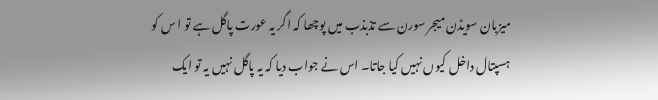میزبان سویڈن میجر سورن سے تذبذب میں پوچھا کہ اگر یہ عورت پاگل ہے تو ا س کو ہسپتال داخل کیوں نہیں کیا جاتا۔ اس نے جواب دیا کہ یہ پاگل نہیں یہ تو ایک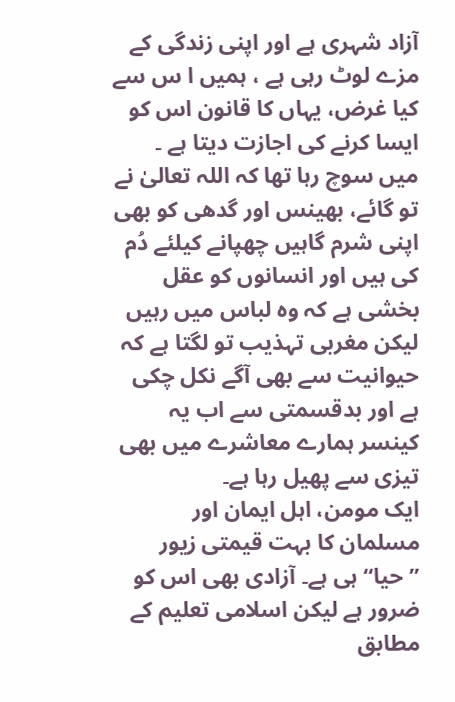آزاد شہری ہے اور اپنی زندگی کے مزے لوٹ رہی ہے ، ہمیں ا س سے کیا غرض، یہاں کا قانون اس کو ایسا کرنے کی اجازت دیتا ہے ۔ میں سوچ رہا تھا کہ اللہ تعالیٰ نے تو گائے، بھینس اور گدھی کو بھی اپنی شرم گاہیں چھپانے کیلئے دُم کی ہیں اور انسانوں کو عقل بخشی ہے کہ وہ لباس میں رہیں لیکن مغربی تہذیب تو لگتا ہے کہ حیوانیت سے بھی آگے نکل چکی ہے اور بدقسمتی سے اب یہ کینسر ہمارے معاشرے میں بھی تیزی سے پھیل رہا ہے۔
ایک مومن، اہل ایمان اور مسلمان کا بہت قیمتی زیور ”حیا“ ہی ہے۔ آزادی بھی اس کو ضرور ہے لیکن اسلامی تعلیم کے مطابق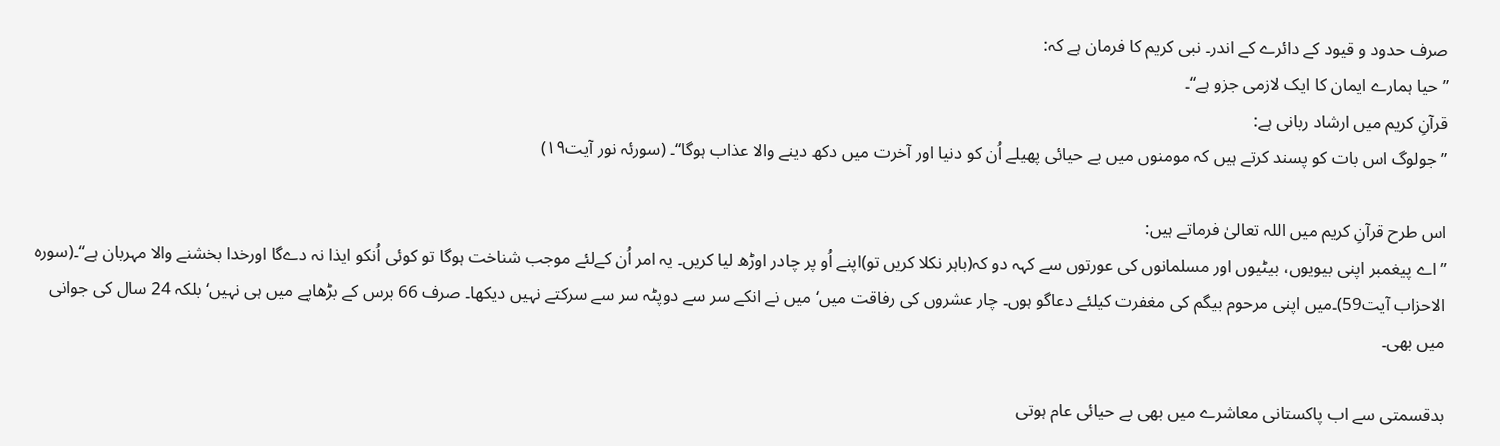صرف حدود و قیود کے دائرے کے اندر۔ نبی کریم کا فرمان ہے کہ:
” حیا ہمارے ایمان کا ایک لازمی جزو ہے“۔
قرآنِ کریم میں ارشاد ربانی ہے:
”جولوگ اس بات کو پسند کرتے ہیں کہ مومنوں میں بے حیائی پھیلے اُن کو دنیا اور آخرت میں دکھ دینے والا عذاب ہوگا“۔ (سورئہ نور آیت۱۹)

اس طرح قرآنِ کریم میں اللہ تعالیٰ فرماتے ہیں:
”اے پیغمبر اپنی بیویوں، بیٹیوں اور مسلمانوں کی عورتوں سے کہہ دو کہ(باہر نکلا کریں تو)اپنے اُو پر چادر اوڑھ لیا کریں۔ یہ امر اُن کےلئے موجب شناخت ہوگا تو کوئی اُنکو ایذا نہ دےگا اورخدا بخشنے والا مہربان ہے“۔(سورہ الاحزاب آیت59)۔میں اپنی مرحوم بیگم کی مغفرت کیلئے دعاگو ہوں۔ چار عشروں کی رفاقت میں‘ میں نے انکے سر سے دوپٹہ سر سے سرکتے نہیں دیکھا۔ صرف 66 برس کے بڑھاپے میں ہی نہیں‘ بلکہ 24 سال کی جوانی میں بھی۔

بدقسمتی سے اب پاکستانی معاشرے میں بھی بے حیائی عام ہوتی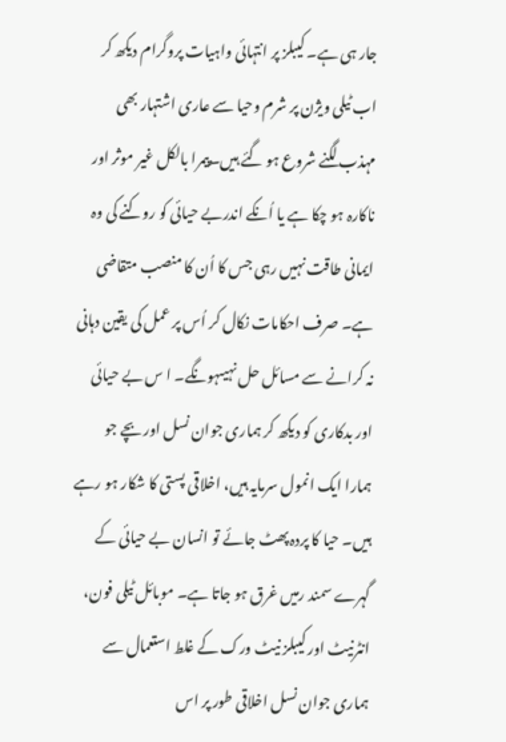جار ہی ہے۔ کیبلز پر انتہائی واہیات پروگرام دیکھ کر اب ٹیلی ویژن پر شرم وحیا سے عاری اشتہار بھی مہذب لگنے شروع ہو گئے ہیں۔پیمرا بالکل غیر موثر اور ناکارہ ہو چکا ہے یا اُنکے اندربے حیائی کو روکنے کی وہ ایمانی طاقت نہیں رہی جس کا اُن کا منصب متقاضی ہے۔ صرف احکامات نکال کر اُس پر عمل کی یقین دہانی نہ کرانے سے مسائل حل نہیںہونگے۔ ا س بے حیائی اور بدکاری کو دیکھ کر ہماری جوان نسل اور بچے جو ہمارا ایک انمول سرمایہ ہیں، اخلاقی پستی کا شکار ہو رہے ہیں۔ حیا کا پردہ پھٹ جائے تو انسان بے حیائی کے گہرے سمند رمیں غرق ہو جاتا ہے۔ موبائل ٹیلی فون، انٹرنیٹ اور کیبلز نیٹ ورک کے غلط استعمال سے ہماری جوان نسل اخلاقی طور پر اس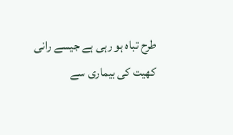طرح تباہ ہو رہی ہے جیسے رانی کھیت کی بیماری سے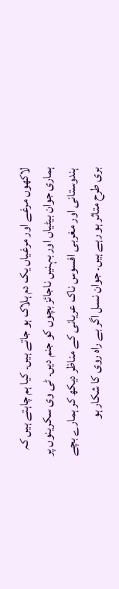لاکھوں مرغے اور مرغیاں یک دم ہلاک ہو جاتے ہیں۔ کیا ہم چاہتے ہیں کہ ہماری جوان بیٹیاں اور بہنیں ناجائز بچوں کو جنم دیں۔ ٹی وی سکرینوں پر ہندوستانی اور مغربی افسوس ناک عریانی کے مناظر دیکھ کر ہمارے بچے بری طرح متاثر ہو رہے ہیں۔ جوان نسل اگر بے راہ روی کا شکار ہو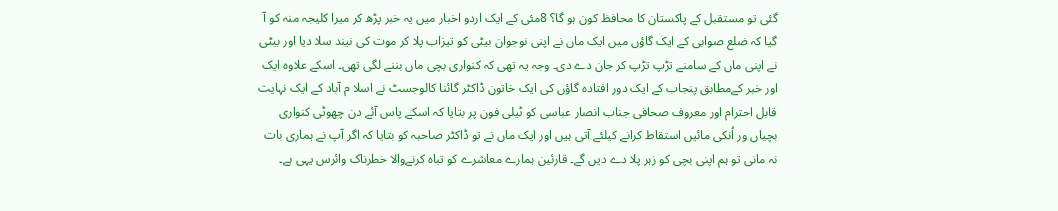گئی تو مستقبل کے پاکستان کا محافظ کون ہو گا؟ 8مئی کے ایک اردو اخبار میں یہ خبر پڑھ کر میرا کلیجہ منہ کو آ گیا کہ ضلع صوابی کے ایک گاؤں میں ایک ماں نے اپنی نوجوان بیٹی کو تیزاب پلا کر موت کی نیند سلا دیا اور بیٹی نے اپنی ماں کے سامنے تڑپ تڑپ کر جان دے دی۔ وجہ یہ تھی کہ کنواری بچی ماں بننے لگی تھی۔ اسکے علاوہ ایک اور خبر کےمطابق پنجاب کے ایک دور افتادہ گاؤں کی ایک خاتون ڈاکٹر گائنا کالوجسٹ نے اسلا م آباد کے ایک نہایت قابل احترام اور معروف صحافی جناب انصار عباسی کو ٹیلی فون پر بتایا کہ اسکے پاس آئے دن چھوٹی کنواری بچیاں ور اُنکی مائیں استقاط کرانے کیلئے آتی ہیں اور ایک ماں نے تو ڈاکٹر صاحبہ کو بتایا کہ اگر آپ نے ہماری بات نہ مانی تو ہم اپنی بچی کو زہر پلا دے دیں گے۔ قارئین ہمارے معاشرے کو تباہ کرنےوالا خطرناک وائرس یہی ہے۔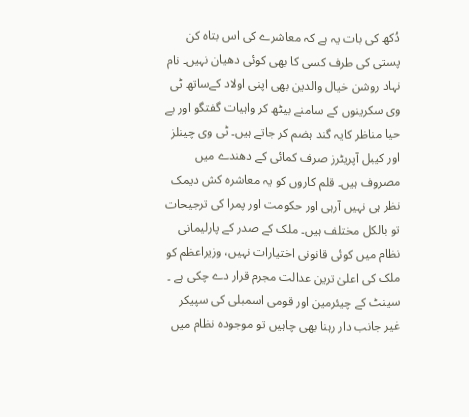دُکھ کی بات یہ ہے کہ معاشرے کی اس بتاہ کن پستی کی طرف کسی کا بھی کوئی دھیان نہیں۔ نام نہاد روشن خیال والدین بھی اپنی اولاد کےساتھ ٹی وی سکرینوں کے سامنے بیٹھ کر واہیات گفتگو اور بے حیا مناظر کایہ گند ہضم کر جاتے ہیں۔ ٹی وی چینلز اور کیبل آپریٹرز صرف کمائی کے دھندے میں مصروف ہیں۔ قلم کاروں کو یہ معاشرہ کش دیمک نظر ہی نہیں آرہی اور حکومت اور پمرا کی ترجیحات تو بالکل مختلف ہیں۔ ملک کے صدر کے پارلیمانی نظام میں کوئی قانونی اختیارات نہیں، وزیراعظم کو ملک کی اعلیٰ ترین عدالت مجرم قرار دے چکی ہے ۔ سینٹ کے چیئرمین اور قومی اسمبلی کی سپیکر غیر جانب دار رہنا بھی چاہیں تو موجودہ نظام میں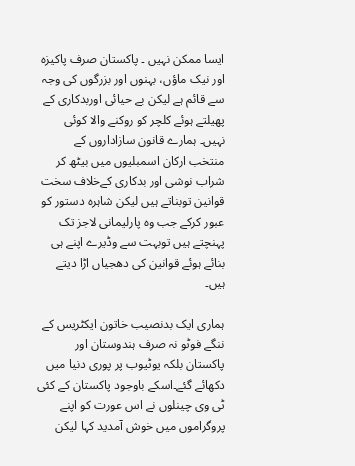ایسا ممکن نہیں ۔ پاکستان صرف پاکیزہ اور نیک ماؤں، بہنوں اور بزرگوں کی وجہ سے قائم ہے لیکن بے حیائی اوربدکاری کے پھیلتے ہوئے کلچر کو روکنے والا کوئی نہیں۔ ہمارے قانون سازاداروں کے منتخب ارکان اسمبلیوں میں بیٹھ کر شراب نوشی اور بدکاری کےخلاف سخت قوانین توبناتے ہیں لیکن شاہرہ دستور کو عبور کرکے جب وہ پارلیمانی لاجز تک پہنچتے ہیں توبہت سے وڈیرے اپنے ہی بنائے ہوئے قوانین کی دھجیاں اڑا دیتے ہیں۔

ہماری ایک بدنصیب خاتون ایکٹریس کے ننگے فوٹو نہ صرف ہندوستان اور پاکستان بلکہ یوٹیوب پر پوری دنیا میں دکھائے گئے۔اسکے باوجود پاکستان کے کئی ٹی وی چینلوں نے اس عورت کو اپنے پروگراموں میں خوش آمدید کہا لیکن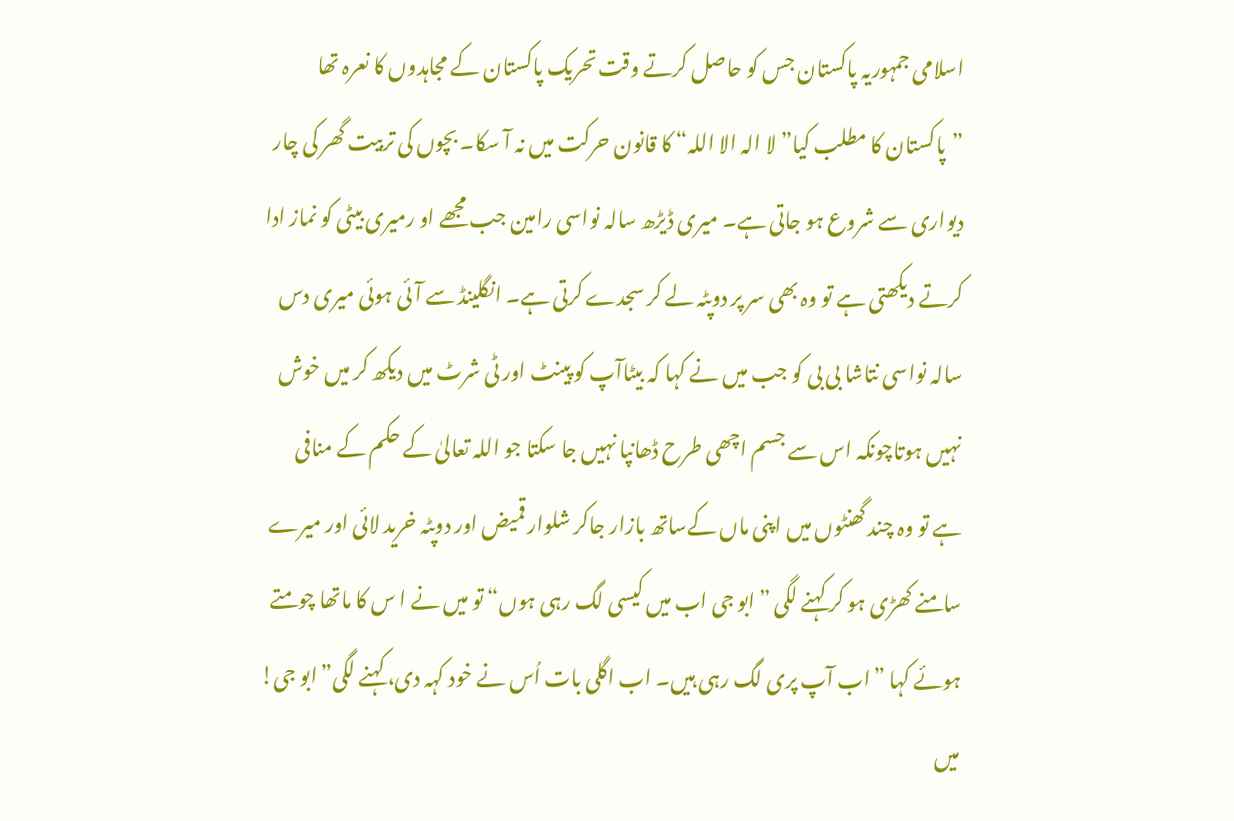اسلامی جمہوریہ پاکستان جس کو حاصل کرتے وقت تحریک پاکستان کے مجاہدوں کا نعرہ تھا ”پاکستان کا مطلب کیا”لا الہ الا اللہ“ کا قانون حرکت میں نہ آ سکا۔ بچوں کی تربیت گھر کی چار دیواری سے شروع ہو جاتی ہے۔ میری ڈیڑھ سالہ نواسی رامین جب مجھے او رمیری بیٹی کو نماز ادا کرتے دیکھتی ہے تو وہ بھی سر پر دوپٹہ لے کر سجدے کرتی ہے۔ انگلینڈ سے آئی ہوئی میری دس سالہ نواسی نتاشا بی بی کو جب میں نے کہا کہ بیٹاآپ کو پینٹ اور ٹی شرٹ میں دیکھ کر میں خوش نہیں ہوتاچونکہ اس سے جسم اچھی طرح ڈھانپا نہیں جا سکتا جو اللہ تعالیٰ کے حکم کے منافی ہے تو وہ چند گھنٹوں میں اپنی ماں کےساتھ بازار جاکر شلوار قمیض اور دوپٹہ خرید لائی اور میرے سامنے کھڑی ہو کر کہنے لگی ”ابو جی اب میں کیسی لگ رہی ہوں“ تو میں نے ا س کا ماتھا چومتے ہوئے کہا ”اب آپ پری لگ رہی ہیں۔ اب اگلی بات اُس نے خود کہہ دی، کہنے لگی”ابو جی! میں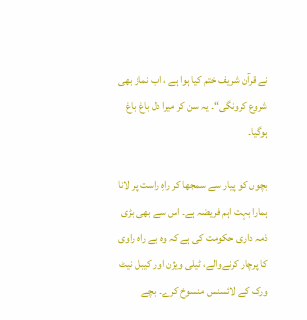نے قرآن شریف ختم کیا ہوا ہے ، اب نماز بھی شروع کرونگی“۔ یہ سن کر میرا دل باغ باغ ہوگیا۔

بچوں کو پیار سے سمجھا کر راہِ راست پر لانا ہمارا بہت اہم فریضہ ہے۔ اس سے بھی بڑی ذمہ داری حکومت کی ہے کہ وہ بے راہ راوی کا پرچار کرنےوالے، ٹیلی ویژن اور کیبل نیٹ ورک کے لائسنس منسوخ کرے۔ بچے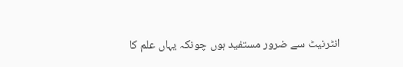انٹرنیٹ سے ضرور مستفید ہوں چونکہ یہاں علم کا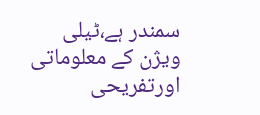سمندر ہے،ٹیلی ویژن کے معلوماتی اورتفریحی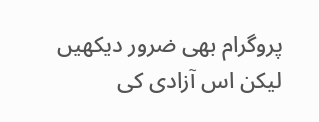پروگرام بھی ضرور دیکھیں لیکن اس آزادی کی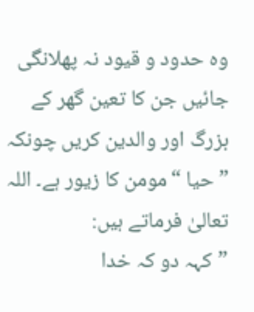وہ حدود و قیود نہ پھلانگی جائیں جن کا تعین گھر کے بزرگ اور والدین کریں چونکہ ”حیا “مومن کا زیور ہے۔ اللہ تعالیٰ فرماتے ہیں:
”کہہ دو کہ خدا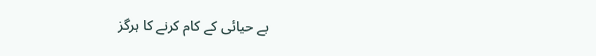بے حیائی کے کام کرنے کا ہرگز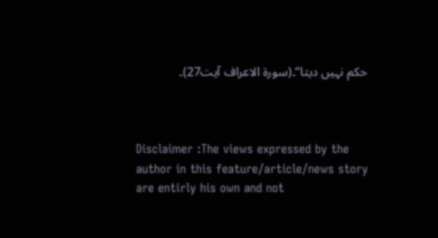حکم نہیں دیتا“۔(سورة الاعراف آیت27)۔



Disclaimer :The views expressed by the author in this feature/article/news story are entirly his own and not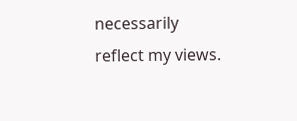necessarily reflect my views.